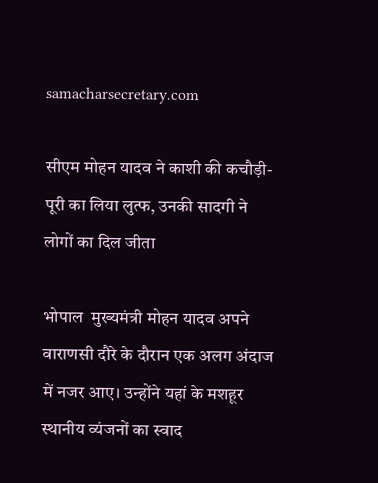samacharsecretary.com

सीएम मोहन यादव ने काशी की कचौड़ी-पूरी का लिया लुत्फ, उनकी सादगी ने लोगों का दिल जीता

भोपाल  मुख्यमंत्री मोहन यादव अपने वाराणसी दौरे के दौरान एक अलग अंदाज में नजर आए। उन्होंने यहां के मशहूर स्थानीय व्यंजनों का स्वाद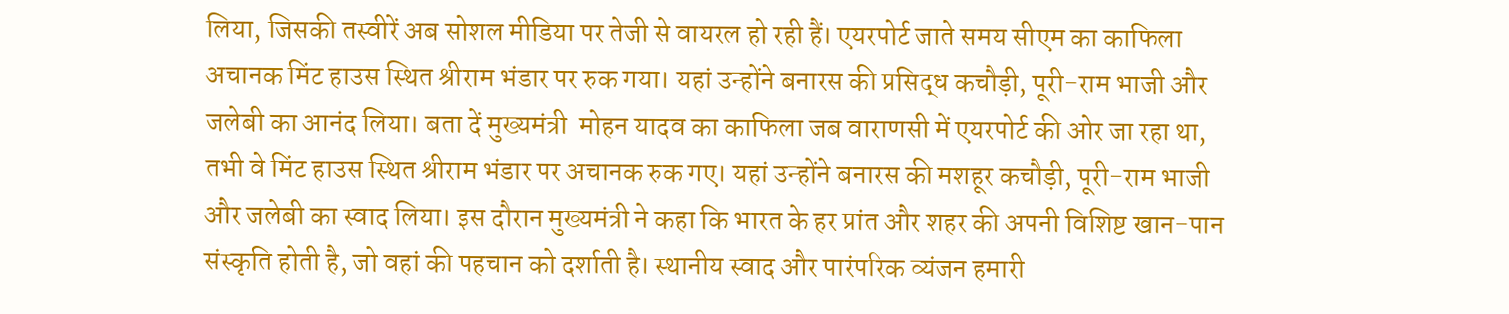लिया, जिसकी तस्वीरें अब सोशल मीडिया पर तेजी से वायरल हो रही हैं। एयरपोर्ट जाते समय सीएम का काफिला अचानक मिंट हाउस स्थित श्रीराम भंडार पर रुक गया। यहां उन्होंने बनारस की प्रसिद्ध कचौड़ी, पूरी-राम भाजी और जलेबी का आनंद लिया। बता दें मुख्यमंत्री  मोहन यादव का काफिला जब वाराणसी में एयरपोर्ट की ओर जा रहा था, तभी वे मिंट हाउस स्थित श्रीराम भंडार पर अचानक रुक गए। यहां उन्होंने बनारस की मशहूर कचौड़ी, पूरी-राम भाजी और जलेबी का स्वाद लिया। इस दौरान मुख्यमंत्री ने कहा कि भारत के हर प्रांत और शहर की अपनी विशिष्ट खान-पान संस्कृति होती है, जो वहां की पहचान को दर्शाती है। स्थानीय स्वाद और पारंपरिक व्यंजन हमारी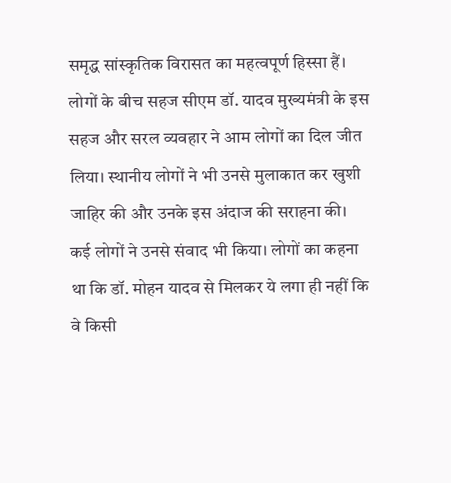समृद्ध सांस्कृतिक विरासत का महत्वपूर्ण हिस्सा हैं।   लोगों के बीच सहज सीएम डॉ. यादव मुख्यमंत्री के इस सहज और सरल व्यवहार ने आम लोगों का दिल जीत लिया। स्थानीय लोगों ने भी उनसे मुलाकात कर खुशी जाहिर की और उनके इस अंदाज की सराहना की। कई लोगों ने उनसे संवाद भी किया। लोगों का कहना था कि डॉ. मोहन यादव से मिलकर ये लगा ही नहीं कि वे किसी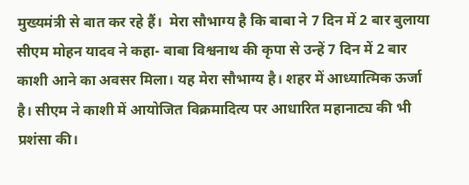मुख्यमंत्री से बात कर रहे हैं।  मेरा सौभाग्य है कि बाबा ने 7 दिन में 2 बार बुलाया सीएम मोहन यादव ने कहा- बाबा विश्वनाथ की कृपा से उन्हें 7 दिन में 2 बार काशी आने का अवसर मिला। यह मेरा सौभाग्य है। शहर में आध्यात्मिक ऊर्जा है। सीएम ने काशी में आयोजित विक्रमादित्य पर आधारित महानाट्य की भी प्रशंसा की।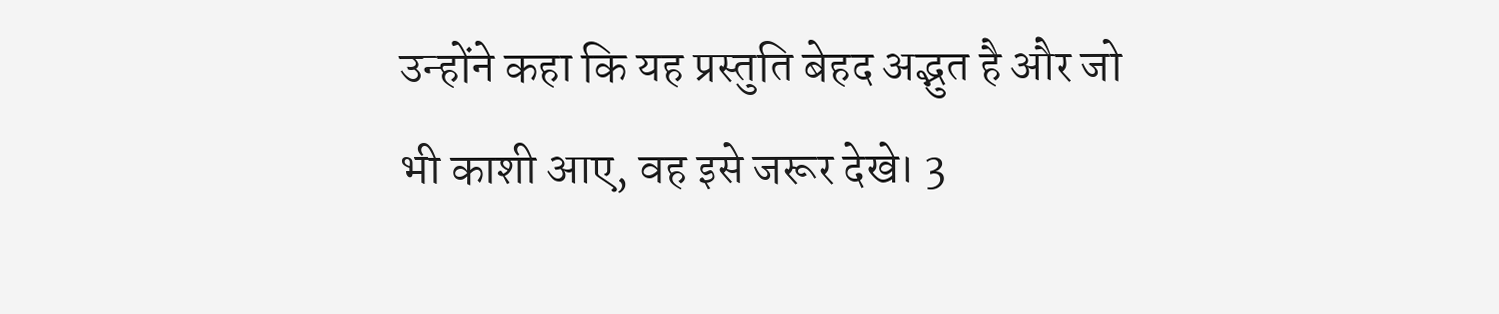उन्होंने कहा कि यह प्रस्तुति बेहद अद्भुत है और जो भी काशी आए, वह इसे जरूर देखे। 3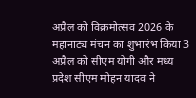अप्रैल को विक्रमोत्सव 2026 के महानाट्य मंचन का शुभारंभ किया 3 अप्रैल को सीएम योगी और मध्य प्रदेश सीएम मोहन यादव ने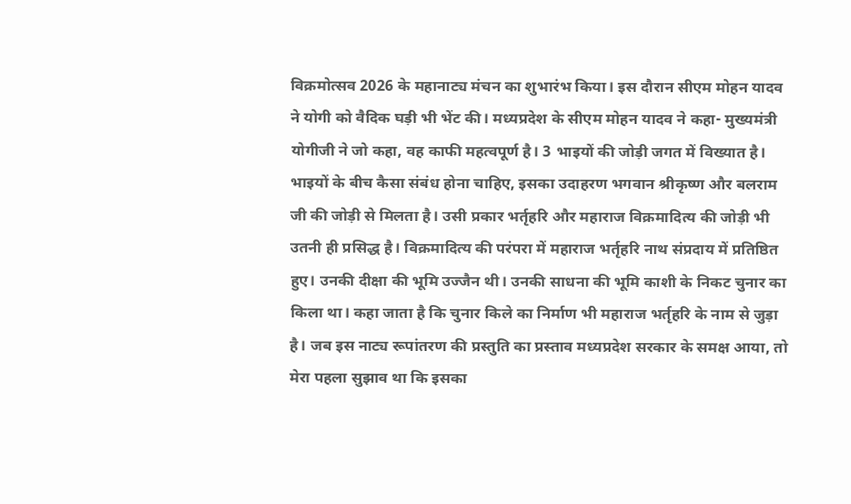विक्रमोत्सव 2026 के महानाट्य मंचन का शुभारंभ किया। इस दौरान सीएम मोहन यादव ने योगी को वैदिक घड़ी भी भेंट की। मध्यप्रदेश के सीएम मोहन यादव ने कहा- मुख्यमंत्री योगीजी ने जो कहा, वह काफी महत्वपूर्ण है। 3 भाइयों की जोड़ी जगत में विख्यात है। भाइयों के बीच कैसा संबंध होना चाहिए, इसका उदाहरण भगवान श्रीकृष्ण और बलराम जी की जोड़ी से मिलता है। उसी प्रकार भर्तृहरि और महाराज विक्रमादित्य की जोड़ी भी उतनी ही प्रसिद्ध है। विक्रमादित्य की परंपरा में महाराज भर्तृहरि नाथ संप्रदाय में प्रतिष्ठित हुए। उनकी दीक्षा की भूमि उज्जैन थी। उनकी साधना की भूमि काशी के निकट चुनार का किला था। कहा जाता है कि चुनार किले का निर्माण भी महाराज भर्तृहरि के नाम से जुड़ा है। जब इस नाट्य रूपांतरण की प्रस्तुति का प्रस्ताव मध्यप्रदेश सरकार के समक्ष आया, तो मेरा पहला सुझाव था कि इसका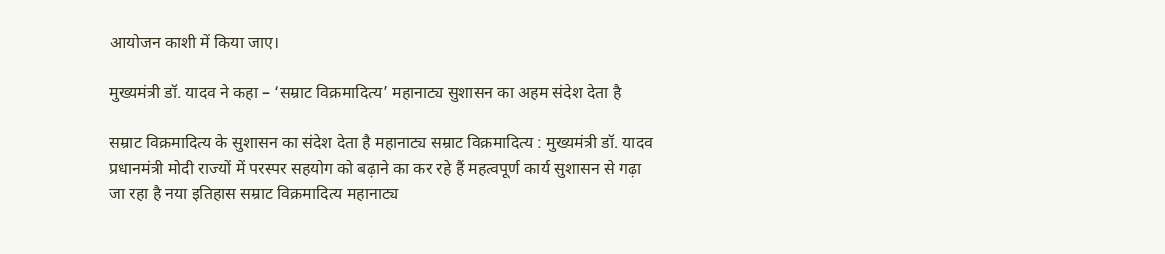आयोजन काशी में किया जाए।

मुख्यमंत्री डॉ. यादव ने कहा – ‘सम्राट विक्रमादित्य’ महानाट्य सुशासन का अहम संदेश देता है

सम्राट विक्रमादित्य के सुशासन का संदेश देता है महानाट्य सम्राट विक्रमादित्य : मुख्यमंत्री डॉ. यादव प्रधानमंत्री मोदी राज्यों में परस्पर सहयोग को बढ़ाने का कर रहे हैं महत्वपूर्ण कार्य सुशासन से गढ़ा जा रहा है नया इतिहास सम्राट विक्रमादित्य महानाट्य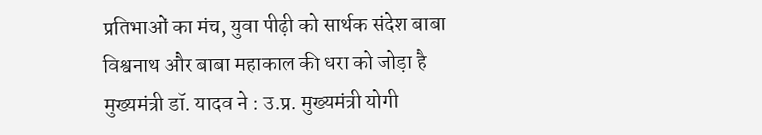प्रतिभाओं का मंच, युवा पीढ़ी को सार्थक संदेश बाबा विश्वनाथ और बाबा महाकाल की धरा को जोड़ा है मुख्यमंत्री डॉ. यादव ने : उ.प्र. मुख्यमंत्री योगी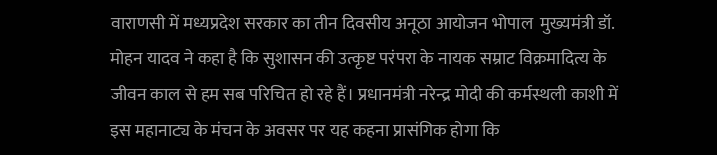वाराणसी में मध्यप्रदेश सरकार का तीन दिवसीय अनूठा आयोजन भोपाल  मुख्यमंत्री डॉ. मोहन यादव ने कहा है कि सुशासन की उत्कृष्ट परंपरा के नायक सम्राट विक्रमादित्य के जीवन काल से हम सब परिचित हो रहे हैं। प्रधानमंत्री नरेन्द्र मोदी की कर्मस्थली काशी में इस महानाट्य के मंचन के अवसर पर यह कहना प्रासंगिक होगा कि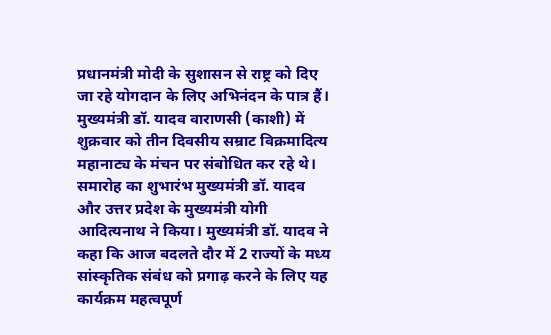प्रधानमंत्री मोदी के सुशासन से राष्ट्र को दिए जा रहे योगदान के लिए अभिनंदन के पात्र हैं। मुख्यमंत्री डॉ. यादव वाराणसी (काशी) में शुक्रवार को तीन दिवसीय सम्राट विक्रमादित्य महानाट्य के मंचन पर संबोधित कर रहे थे। समारोह का शुभारंभ मुख्यमंत्री डॉ. यादव और उत्तर प्रदेश के मुख्यमंत्री योगी आदित्यनाथ ने किया। मुख्यमंत्री डॉ. यादव ने कहा कि आज बदलते दौर में 2 राज्यों के मध्य सांस्कृतिक संबंध को प्रगाढ़ करने के लिए यह कार्यक्रम महत्वपूर्ण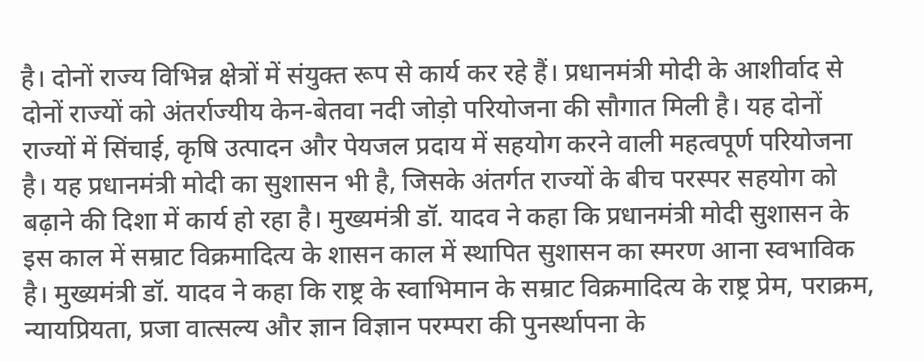है। दोनों राज्य विभिन्न क्षेत्रों में संयुक्त रूप से कार्य कर रहे हैं। प्रधानमंत्री मोदी के आशीर्वाद से दोनों राज्यों को अंतर्राज्यीय केन-बेतवा नदी जोड़ो परियोजना की सौगात मिली है। यह दोनों राज्यों में सिंचाई, कृषि उत्पादन और पेयजल प्रदाय में सहयोग करने वाली महत्वपूर्ण परियोजना है। यह प्रधानमंत्री मोदी का सुशासन भी है, जिसके अंतर्गत राज्यों के बीच परस्पर सहयोग को बढ़ाने की दिशा में कार्य हो रहा है। मुख्यमंत्री डॉ. यादव ने कहा कि प्रधानमंत्री मोदी सुशासन के इस काल में सम्राट विक्रमादित्य के शासन काल में स्थापित सुशासन का स्मरण आना स्वभाविक है। मुख्यमंत्री डॉ. यादव ने कहा कि राष्ट्र के स्वाभिमान के सम्राट विक्रमादित्य के राष्ट्र प्रेम, पराक्रम, न्यायप्रियता, प्रजा वात्सल्य और ज्ञान विज्ञान परम्परा की पुनर्स्थापना के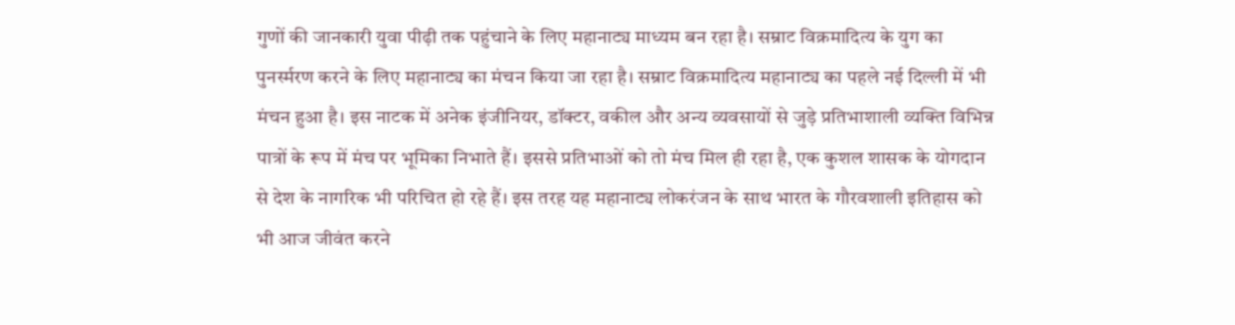गुणों की जानकारी युवा पीढ़ी तक पहुंचाने के लिए महानाट्य माध्यम बन रहा है। सम्राट विक्रमादित्य के युग का पुनर्स्मरण करने के लिए महानाट्य का मंचन किया जा रहा है। सम्राट विक्रमादित्य महानाट्य का पहले नई दिल्ली में भी मंचन हुआ है। इस नाटक में अनेक इंजीनियर, डॉक्टर, वकील और अन्य व्यवसायों से जुड़े प्रतिभाशाली व्यक्ति विभिन्न पात्रों के रूप में मंच पर भूमिका निभाते हैं। इससे प्रतिभाओं को तो मंच मिल ही रहा है, एक कुशल शासक के योगदान से देश के नागरिक भी परिचित हो रहे हैं। इस तरह यह महानाट्य लोकरंजन के साथ भारत के गौरवशाली इतिहास को भी आज जीवंत करने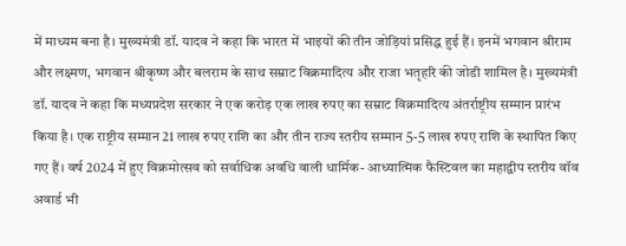में माध्यम बना है। मुख्यमंत्री डॉ. यादव ने कहा कि भारत में भाइयों की तीन जोड़ियां प्रसिद्ध हुई हैं। इनमें भगवान श्रीराम और लक्ष्मण, भगवान श्रीकृष्ण और बलराम के साथ सम्राट विक्रमादित्य और राजा भतृहरि की जोडी शामिल है। मुख्यमंत्री डॉ. यादव ने कहा कि मध्यप्रदेश सरकार ने एक करोड़ एक लाख रुपए का सम्राट विक्रमादित्य अंतर्राष्ट्रीय सम्मान प्रारंभ किया है। एक राष्ट्रीय सम्मान 21 लाख रुपए राशि का और तीन राज्य स्तरीय सम्मान 5-5 लाख रुपए राशि के स्थापित किए गए हैं। वर्ष 2024 में हुए विक्रमोत्सव को सर्वाधिक अवधि वाली धार्मिक- आध्यात्मिक फैस्टिवल का महाद्वीप स्तरीय वॉव अवार्ड भी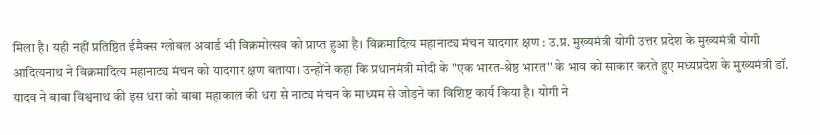मिला है। यही नहीं प्रतिष्ठित ईमैक्स ग्लोबल अवार्ड भी विक्रमोत्सव को प्राप्त हुआ है। विक्रमादित्य महानाट्य मंचन यादगार क्षण : उ.प्र. मुख्यमंत्री योगी उत्तर प्रदेश के मुख्यमंत्री योगी आदित्यनाथ ने विक्रमादित्य महानाट्य मंचन को यादगार क्षण बताया। उन्होंने कहा कि प्रधानमंत्री मोदी के "एक भारत-श्रेष्ठ भारत'' के भाव को साकार करते हुए मध्यप्रदेश के मुख्यमंत्री डॉ. यादव ने बाबा विश्वनाथ की इस धरा को बाबा महाकाल की धरा से नाट्य मंचन के माध्यम से जोड़ने का विशिष्ट कार्य किया है। योगी ने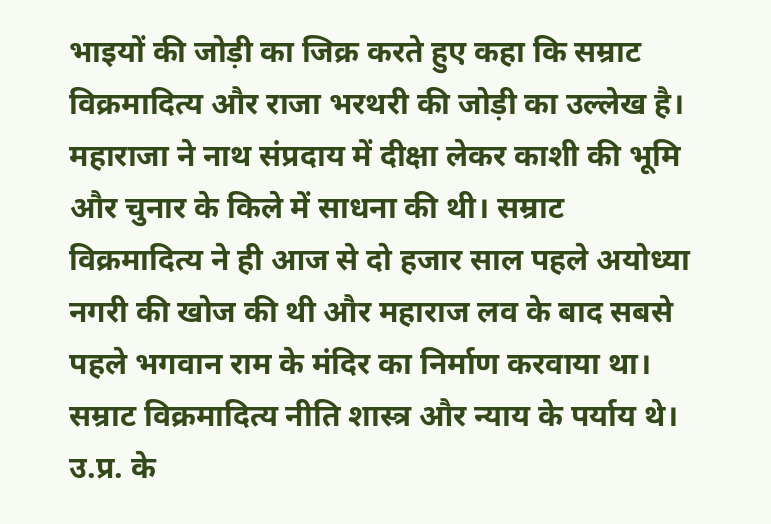भाइयों की जोड़ी का जिक्र करते हुए कहा कि सम्राट विक्रमादित्य और राजा भरथरी की जोड़ी का उल्लेख है। महाराजा ने नाथ संप्रदाय में दीक्षा लेकर काशी की भूमि और चुनार के किले में साधना की थी। सम्राट विक्रमादित्य ने ही आज से दो हजार साल पहले अयोध्या नगरी की खोज की थी और महाराज लव के बाद सबसे पहले भगवान राम के मंदिर का निर्माण करवाया था। सम्राट विक्रमादित्य नीति शास्त्र और न्याय के पर्याय थे। उ.प्र. के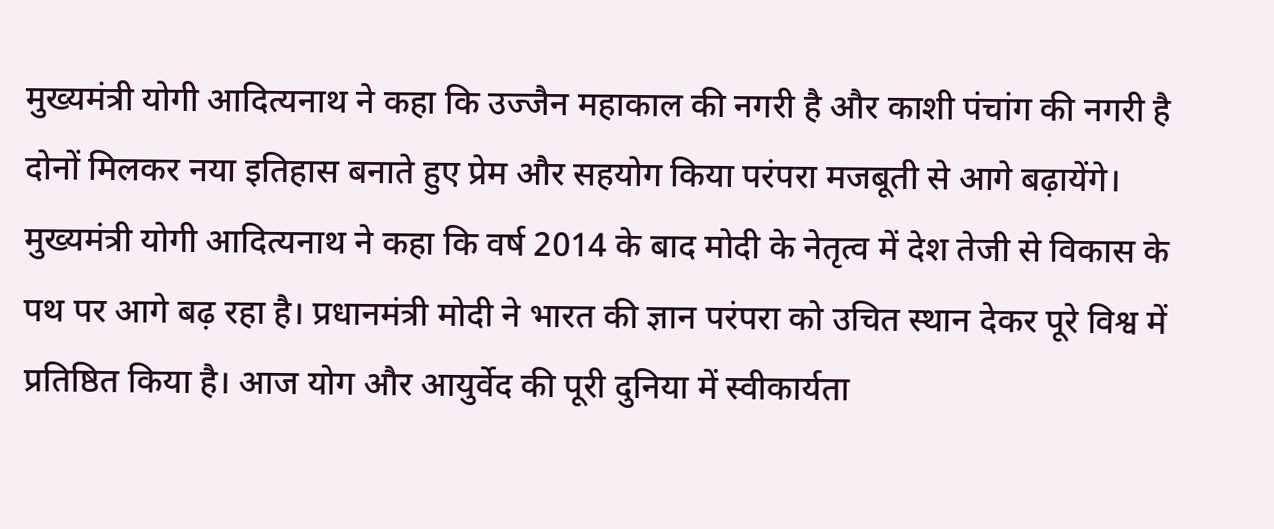मुख्यमंत्री योगी आदित्यनाथ ने कहा कि उज्जैन महाकाल की नगरी है और काशी पंचांग की नगरी है दोनों मिलकर नया इतिहास बनाते हुए प्रेम और सहयोग किया परंपरा मजबूती से आगे बढ़ायेंगे। मुख्यमंत्री योगी आदित्यनाथ ने कहा कि वर्ष 2014 के बाद मोदी के नेतृत्व में देश तेजी से विकास के पथ पर आगे बढ़ रहा है। प्रधानमंत्री मोदी ने भारत की ज्ञान परंपरा को उचित स्थान देकर पूरे विश्व में प्रतिष्ठित किया है। आज योग और आयुर्वेद की पूरी दुनिया में स्वीकार्यता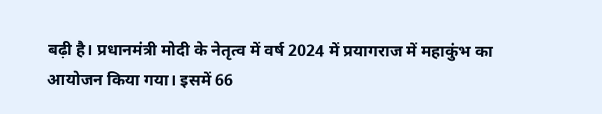बढ़ी है। प्रधानमंत्री मोदी के नेतृत्व में वर्ष 2024 में प्रयागराज में महाकुंभ का आयोजन किया गया। इसमें 66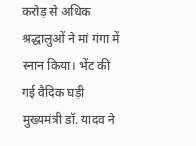करोड़ से अधिक श्रद्धालुओं ने मां गंगा में स्नान किया। भेंट की गई वैदिक घड़ी मुख्यमंत्री डॉ. यादव ने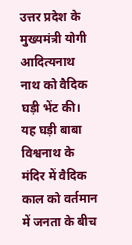उत्तर प्रदेश के मुख्यमंत्री योगी आदित्यनाथ नाथ को वैदिक घड़ी भेंट की। यह घड़ी बाबा विश्वनाथ के मंदिर में वैदिक काल को वर्तमान में जनता के बीच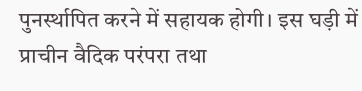पुनर्स्थापित करने में सहायक होगी। इस घड़ी में प्राचीन वैदिक परंपरा तथा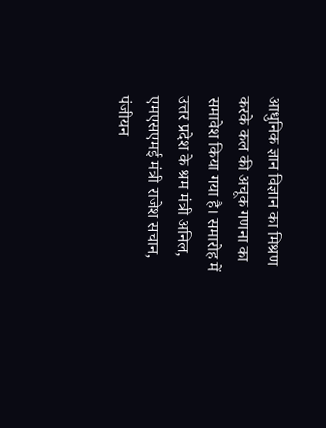आधुनिक ज्ञान विज्ञान का मिश्रण करके कल की अचूक गणना का समावेश किया गया है। समारोह में उत्तर प्रदेश के श्रम मंत्री अनिल, एमएसएमई मंत्री राजेश सचान, पंजीयन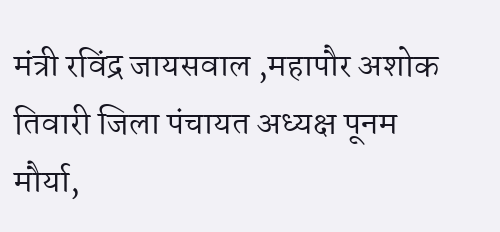मंत्री रविंद्र जायसवाल ,महापौर अशोक तिवारी जिला पंचायत अध्यक्ष पूनम मौर्या,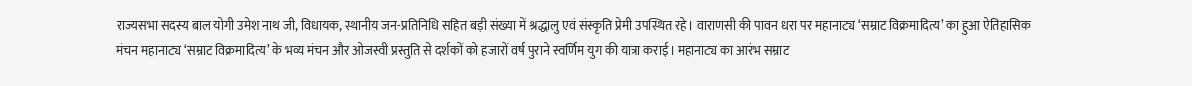राज्यसभा सदस्य बाल योगी उमेश नाथ जी, विधायक, स्थानीय जन-प्रतिनिधि सहित बड़ी संख्या में श्रद्धालु एवं संस्कृति प्रेमी उपस्थित रहे। वाराणसी की पावन धरा पर महानाट्य ‘सम्राट विक्रमादित्य’ का हुआ ऐतिहासिक मंचन महानाट्य ‘सम्राट विक्रमादित्य’ के भव्य मंचन और ओजस्वी प्रस्तुति से दर्शकों को हजारों वर्ष पुराने स्वर्णिम युग की यात्रा कराई। महानाट्य का आरंभ सम्राट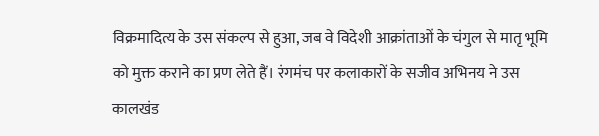विक्रमादित्य के उस संकल्प से हुआ, जब वे विदेशी आक्रांताओं के चंगुल से मातृ भूमि को मुक्त कराने का प्रण लेते हैं। रंगमंच पर कलाकारों के सजीव अभिनय ने उस कालखंड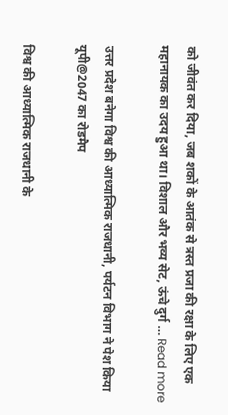को जीवंत कर दिया, जब शकों के आतंक से त्रस्त प्रजा की रक्षा के लिए एक महानायक का उदय हुआ था। विशाल और भव्य सेट, ऊंचे दुर्ग … Read more

उत्तर प्रदेश बनेगा विश्व की आध्यात्मिक राजधानी, पर्यटन विभाग ने पेश किया यूपी@2047 का रोडमैप

विश्व की आध्यात्मिक राजधानी के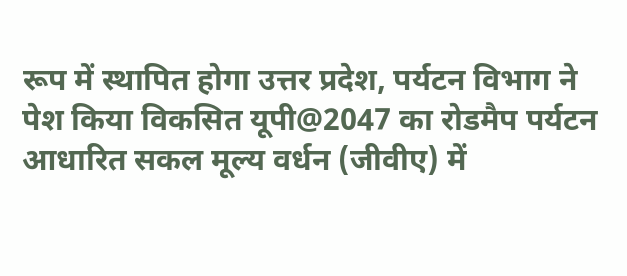रूप में स्थापित होगा उत्तर प्रदेश, पर्यटन विभाग ने पेश किया विकसित यूपी@2047 का रोडमैप पर्यटन आधारित सकल मूल्य वर्धन (जीवीए) में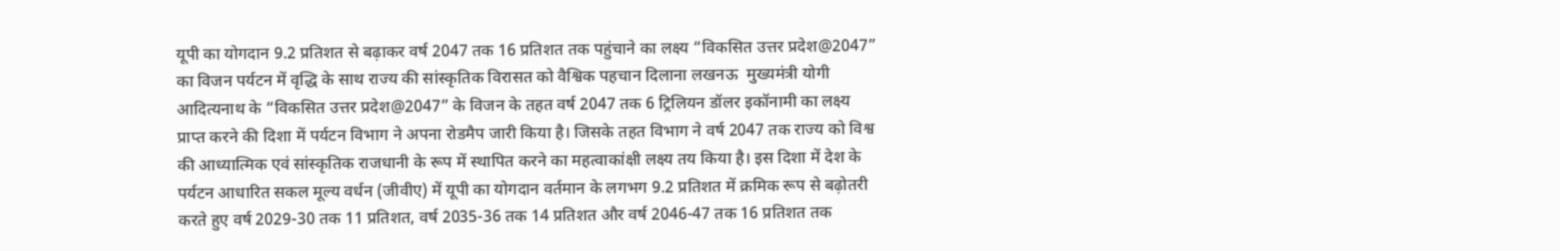यूपी का योगदान 9.2 प्रतिशत से बढ़ाकर वर्ष 2047 तक 16 प्रतिशत तक पहुंचाने का लक्ष्य “विकसित उत्तर प्रदेश@2047” का विजन पर्यटन में वृद्धि के साथ राज्य की सांस्कृतिक विरासत को वैश्विक पहचान दिलाना लखनऊ  मुख्यमंत्री योगी आदित्यनाथ के “विकसित उत्तर प्रदेश@2047” के विजन के तहत वर्ष 2047 तक 6 ट्रिलियन डॉलर इकॉनामी का लक्ष्य प्राप्त करने की दिशा में पर्यटन विभाग ने अपना रोडमैप जारी किया है। जिसके तहत विभाग ने वर्ष 2047 तक राज्य को विश्व की आध्यात्मिक एवं सांस्कृतिक राजधानी के रूप में स्थापित करने का महत्वाकांक्षी लक्ष्य तय किया है। इस दिशा में देश के पर्यटन आधारित सकल मूल्य वर्धन (जीवीए) में यूपी का योगदान वर्तमान के लगभग 9.2 प्रतिशत में क्रमिक रूप से बढ़ोतरी करते हुए वर्ष 2029-30 तक 11 प्रतिशत, वर्ष 2035-36 तक 14 प्रतिशत और वर्ष 2046-47 तक 16 प्रतिशत तक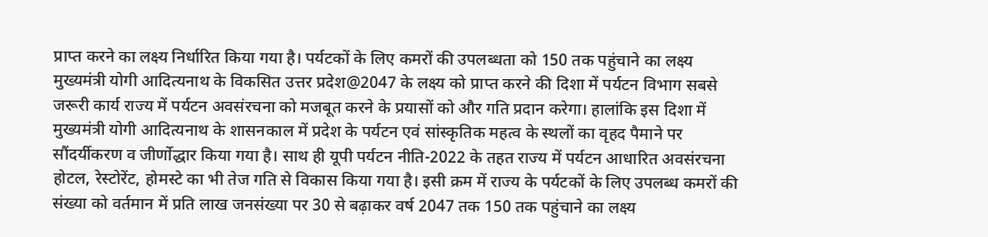प्राप्त करने का लक्ष्य निर्धारित किया गया है। पर्यटकों के लिए कमरों की उपलब्धता को 150 तक पहुंचाने का लक्ष्य मुख्यमंत्री योगी आदित्यनाथ के विकसित उत्तर प्रदेश@2047 के लक्ष्य को प्राप्त करने की दिशा में पर्यटन विभाग सबसे जरूरी कार्य राज्य में पर्यटन अवसंरचना को मजबूत करने के प्रयासों को और गति प्रदान करेगा। हालांकि इस दिशा में मुख्यमंत्री योगी आदित्यनाथ के शासनकाल में प्रदेश के पर्यटन एवं सांस्कृतिक महत्व के स्थलों का वृहद पैमाने पर सौंदर्यीकरण व जीर्णोद्धार किया गया है। साथ ही यूपी पर्यटन नीति-2022 के तहत राज्य में पर्यटन आधारित अवसंरचना होटल, रेस्टोरेंट, होमस्टे का भी तेज गति से विकास किया गया है। इसी क्रम में राज्य के पर्यटकों के लिए उपलब्ध कमरों की संख्या को वर्तमान में प्रति लाख जनसंख्या पर 30 से बढ़ाकर वर्ष 2047 तक 150 तक पहुंचाने का लक्ष्य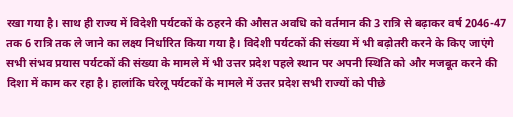रखा गया है। साथ ही राज्य में विदेशी पर्यटकों के ठहरने की औसत अवधि को वर्तमान की 3 रात्रि से बढ़ाकर वर्ष 2046-47 तक 6 रात्रि तक ले जाने का लक्ष्य निर्धारित किया गया है। विदेशी पर्यटकों की संख्या में भी बढ़ोतरी करने के किए जाएंगे सभी संभव प्रयास पर्यटकों की संख्या के मामले में भी उत्तर प्रदेश पहले स्थान पर अपनी स्थिति को और मजबूत करने की दिशा में काम कर रहा है। हालांकि घरेलू पर्यटकों के मामले में उत्तर प्रदेश सभी राज्यों को पीछे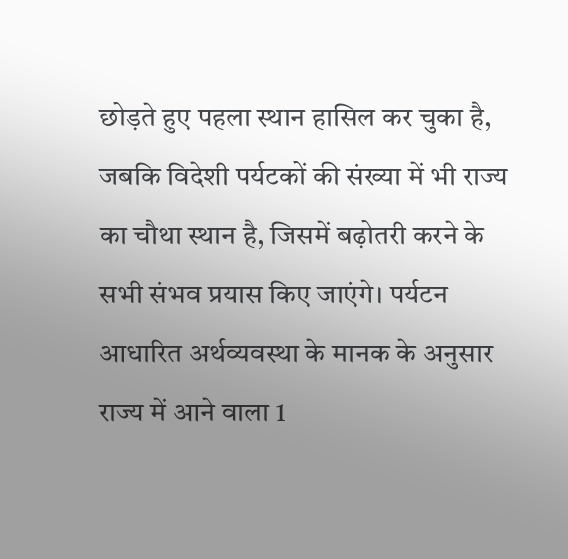छोड़ते हुए पहला स्थान हासिल कर चुका है, जबकि विदेशी पर्यटकों की संख्या में भी राज्य का चौथा स्थान है, जिसमें बढ़ोतरी करने के सभी संभव प्रयास किए जाएंगे। पर्यटन आधारित अर्थव्यवस्था के मानक के अनुसार राज्य में आने वाला 1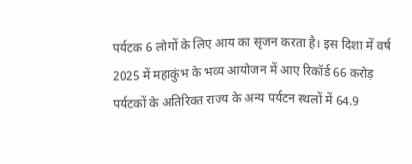पर्यटक 6 लोगों के लिए आय का सृजन करता है। इस दिशा में वर्ष 2025 में महाकुंभ के भव्य आयोजन में आए रिकॉर्ड 66 करोड़ पर्यटकों के अतिरिक्त राज्य के अन्य पर्यटन स्थलों में 64.9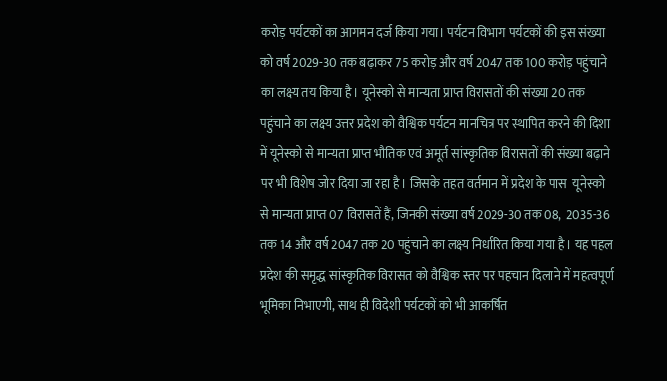करोड़ पर्यटकों का आगमन दर्ज किया गया। पर्यटन विभाग पर्यटकों की इस संख्या को वर्ष 2029-30 तक बढ़ाकर 75 करोड़ और वर्ष 2047 तक 100 करोड़ पहुंचाने का लक्ष्य तय किया है। यूनेस्को से मान्यता प्राप्त विरासतों की संख्या 20 तक पहुंचाने का लक्ष्य उत्तर प्रदेश को वैश्विक पर्यटन मानचित्र पर स्थापित करने की दिशा में यूनेस्को से मान्यता प्राप्त भौतिक एवं अमूर्त सांस्कृतिक विरासतों की संख्या बढ़ाने पर भी विशेष जोर दिया जा रहा है। जिसके तहत वर्तमान में प्रदेश के पास  यूनेस्को से मान्यता प्राप्त 07 विरासतें हैं, जिनकी संख्या वर्ष 2029-30 तक 08,  2035-36 तक 14 और वर्ष 2047 तक 20 पहुंचाने का लक्ष्य निर्धारित किया गया है। यह पहल प्रदेश की समृद्ध सांस्कृतिक विरासत को वैश्विक स्तर पर पहचान दिलाने में महत्वपूर्ण भूमिका निभाएगी, साथ ही विदेशी पर्यटकों को भी आकर्षित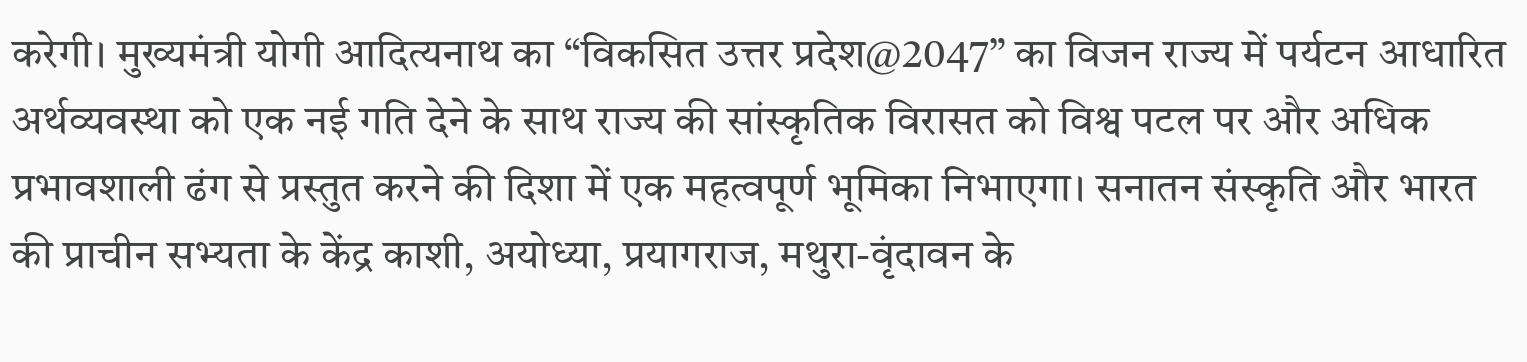करेगी। मुख्यमंत्री योगी आदित्यनाथ का “विकसित उत्तर प्रदेश@2047” का विजन राज्य में पर्यटन आधारित अर्थव्यवस्था को एक नई गति देने के साथ राज्य की सांस्कृतिक विरासत को विश्व पटल पर और अधिक प्रभावशाली ढंग से प्रस्तुत करने की दिशा में एक महत्वपूर्ण भूमिका निभाएगा। सनातन संस्कृति और भारत की प्राचीन सभ्यता के केंद्र काशी, अयोध्या, प्रयागराज, मथुरा-वृंदावन के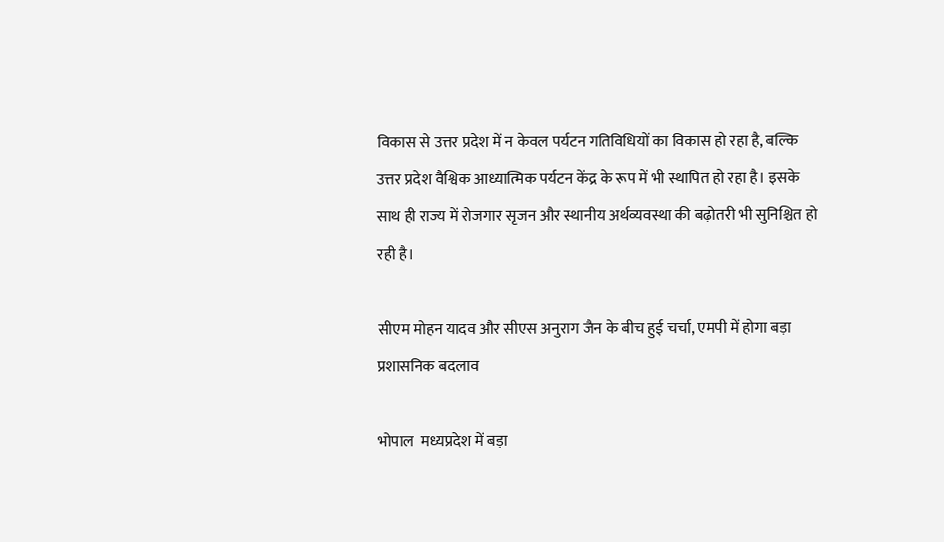विकास से उत्तर प्रदेश में न केवल पर्यटन गतिविधियों का विकास हो रहा है, बल्कि उत्तर प्रदेश वैश्विक आध्यात्मिक पर्यटन केंद्र के रूप में भी स्थापित हो रहा है। इसके साथ ही राज्य में रोजगार सृजन और स्थानीय अर्थव्यवस्था की बढ़ोतरी भी सुनिश्चित हो रही है।

सीएम मोहन यादव और सीएस अनुराग जैन के बीच हुई चर्चा, एमपी में होगा बड़ा प्रशासनिक बदलाव

भोपाल  मध्यप्रदेश में बड़ा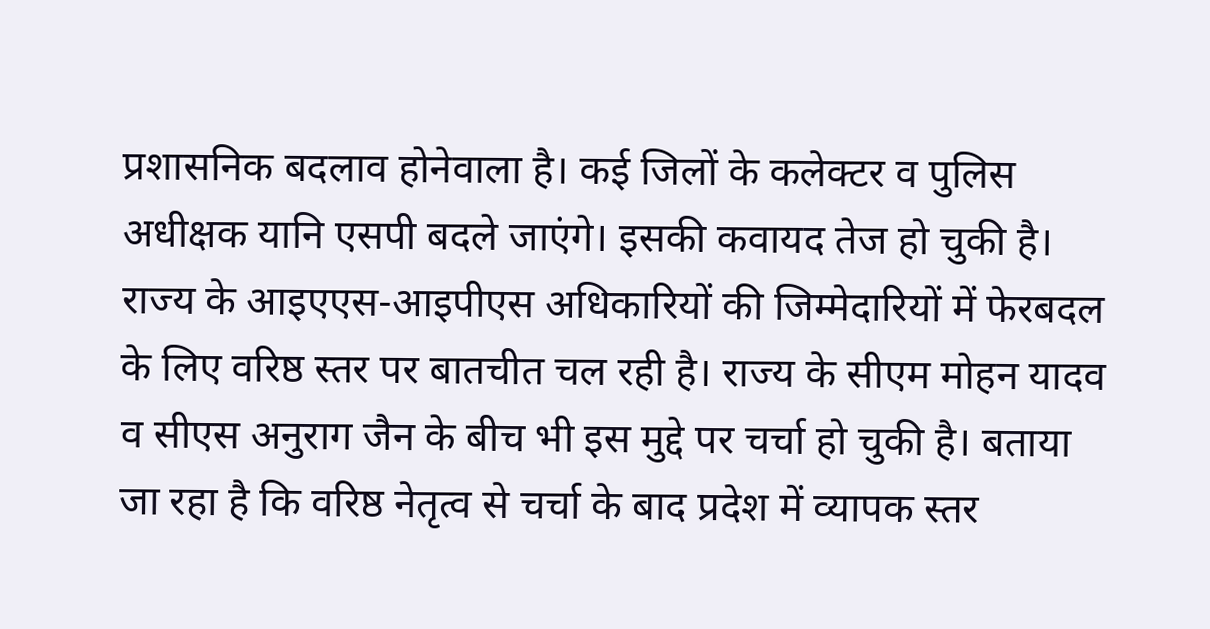प्रशासनिक बदलाव होनेवाला है। कई जिलों के कलेक्टर व पुलिस अधीक्षक यानि एसपी बदले जाएंगे। इसकी कवायद तेज हो चुकी है। राज्य के आइएएस-आइपीएस अधिकारियों की जिम्मेदारियों में फेरबदल के लिए वरिष्ठ स्तर पर बातचीत चल रही है। राज्य के सीएम मोहन यादव व सीएस अनुराग जैन के बीच भी इस मुद्दे पर चर्चा हो चुकी है। बताया जा रहा है कि वरिष्ठ नेतृत्व से चर्चा के बाद प्रदेश में व्यापक स्तर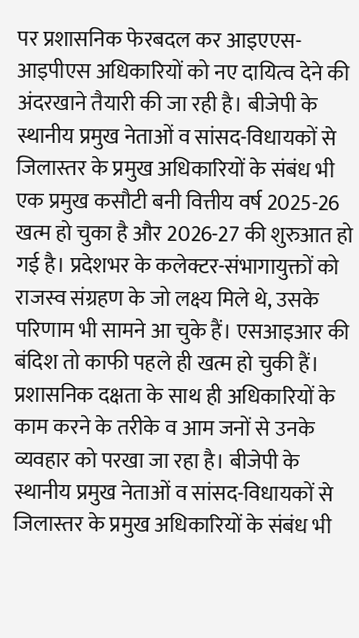पर प्रशासनिक फेरबदल कर आइएएस-आइपीएस अधिकारियों को नए दायित्व देने की अंदरखाने तैयारी की जा रही है। बीजेपी के स्थानीय प्रमुख नेताओं व सांसद-विधायकों से जिलास्तर के प्रमुख अधिकारियों के संबंध भी एक प्रमुख कसौटी बनी वित्तीय वर्ष 2025-26 खत्म हो चुका है और 2026-27 की शुरुआत हो गई है। प्रदेशभर के कलेक्टर-संभागायुक्तों को राजस्व संग्रहण के जो लक्ष्य मिले थे, उसके परिणाम भी सामने आ चुके हैं। एसआइआर की बंदिश तो काफी पहले ही खत्म हो चुकी हैं। प्रशासनिक दक्षता के साथ ही अधिकारियों के काम करने के तरीके व आम जनों से उनके व्यवहार को परखा जा रहा है। बीजेपी के स्थानीय प्रमुख नेताओं व सांसद-विधायकों से जिलास्तर के प्रमुख अधिकारियों के संबंध भी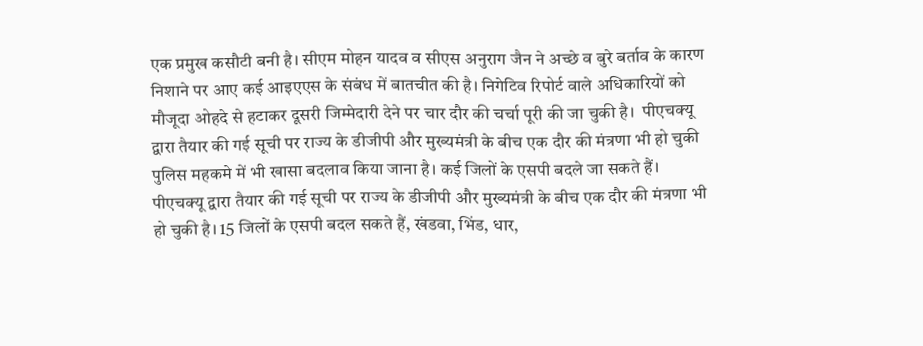एक प्रमुख कसौटी बनी है। सीएम मोहन यादव व सीएस अनुराग जैन ने अच्छे व बुरे बर्ताव के कारण निशाने पर आए कई आइएएस के संबंध में बातचीत की है। निगेटिव रिपोर्ट वाले अधिकारियों को मौजूदा ओहदे से हटाकर दूसरी जिम्मेदारी देने पर चार दौर की चर्चा पूरी की जा चुकी है।  पीएचक्यू द्वारा तैयार की गई सूची पर राज्य के डीजीपी और मुख्यमंत्री के बीच एक दौर की मंत्रणा भी हो चुकी पुलिस महकमे में भी खासा बदलाव किया जाना है। कई जिलों के एसपी बदले जा सकते हैं। पीएचक्यू द्वारा तैयार की गई सूची पर राज्य के डीजीपी और मुख्यमंत्री के बीच एक दौर की मंत्रणा भी हो चुकी है। 15 जिलों के एसपी बदल सकते हैं, खंडवा, भिंड, धार,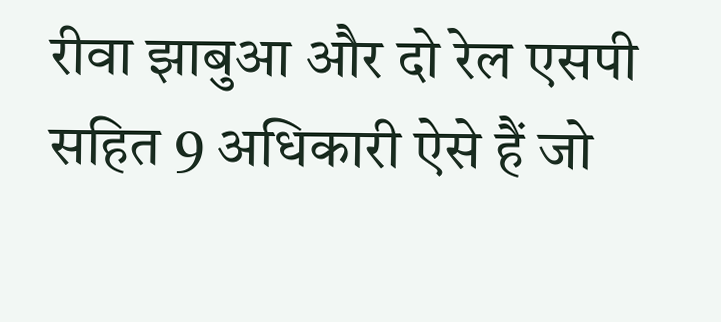रीवा झाबुआ और दो रेल एसपी सहित 9 अधिकारी ऐसे हैं जो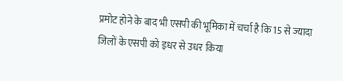प्रमोट होने के बाद भी एसपी की भूमिका में चर्चा है कि 15 से ज्यादा जिलों के एसपी को इधर से उधर किया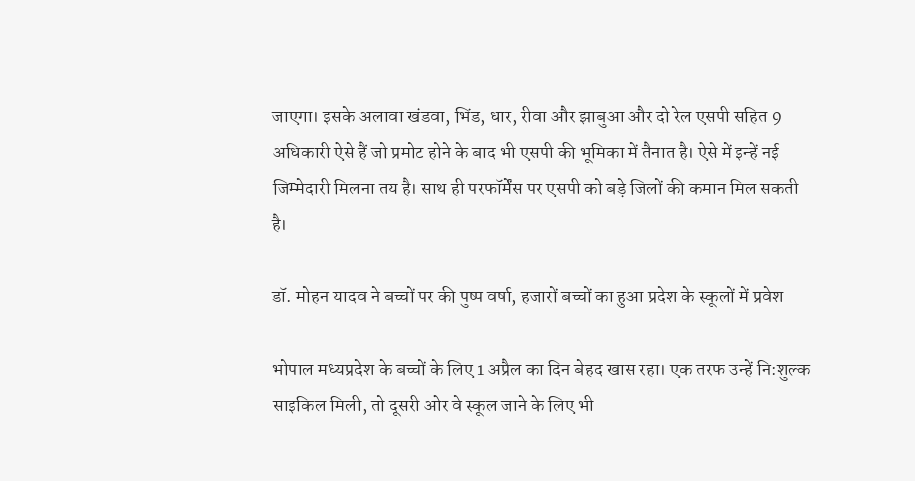जाएगा। इसके अलावा खंडवा, भिंड, धार, रीवा और झाबुआ और दो रेल एसपी सहित 9 अधिकारी ऐसे हैं जो प्रमोट होने के बाद भी एसपी की भूमिका में तैनात है। ऐसे में इन्हें नई जिम्मेदारी मिलना तय है। साथ ही परफॉर्मेंस पर एसपी को बड़े जिलों की कमान मिल सकती है।

डॉ. मोहन यादव ने बच्चों पर की पुष्प वर्षा, हजारों बच्चों का हुआ प्रदेश के स्कूलों में प्रवेश

भोपाल मध्यप्रदेश के बच्चों के लिए 1 अप्रैल का दिन बेहद खास रहा। एक तरफ उन्हें नि:शुल्क साइकिल मिली, तो दूसरी ओर वे स्कूल जाने के लिए भी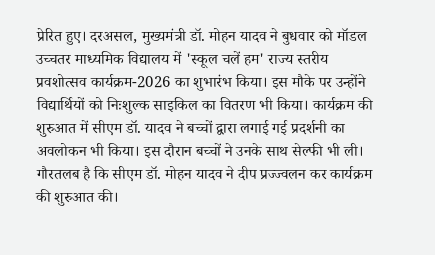प्रेरित हुए। दरअसल, मुख्यमंत्री डॉ. मोहन यादव ने बुधवार को मॉडल उच्चतर माध्यमिक विद्यालय में 'स्कूल चलें हम' राज्य स्तरीय प्रवशोत्सव कार्यक्रम-2026 का शुभारंभ किया। इस मौके पर उन्होंने विद्यार्थियों को निःशुल्क साइकिल का वितरण भी किया। कार्यक्रम की शुरुआत में सीएम डॉ. यादव ने बच्चों द्वारा लगाई गई प्रदर्शनी का अवलोकन भी किया। इस दौरान बच्चों ने उनके साथ सेल्फी भी ली।   गौरतलब है कि सीएम डॉ. मोहन यादव ने दीप प्रज्ज्वलन कर कार्यक्रम की शुरुआत की।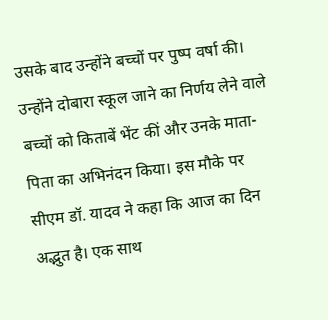उसके बाद उन्होंने बच्चों पर पुष्प वर्षा की। उन्होंने दोबारा स्कूल जाने का निर्णय लेने वाले बच्चों को किताबें भेंट कीं और उनके माता-पिता का अभिनंदन किया। इस मौके पर सीएम डॉ. यादव ने कहा कि आज का दिन अद्भुत है। एक साथ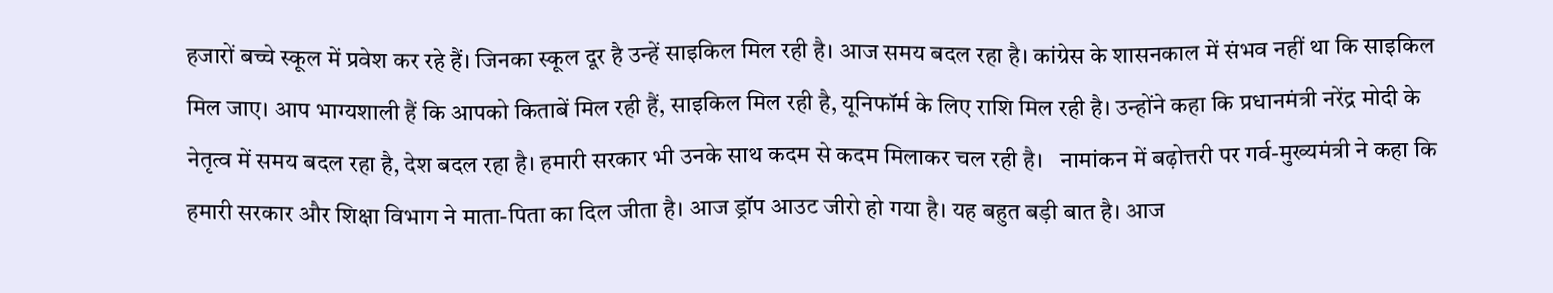हजारों बच्चे स्कूल में प्रवेश कर रहे हैं। जिनका स्कूल दूर है उन्हें साइकिल मिल रही है। आज समय बदल रहा है। कांग्रेस के शासनकाल में संभव नहीं था कि साइकिल मिल जाए। आप भाग्यशाली हैं कि आपको किताबें मिल रही हैं, साइकिल मिल रही है, यूनिफॉर्म के लिए राशि मिल रही है। उन्होंने कहा कि प्रधानमंत्री नरेंद्र मोदी के नेतृत्व में समय बदल रहा है, देश बदल रहा है। हमारी सरकार भी उनके साथ कदम से कदम मिलाकर चल रही है।   नामांकन में बढ़ोत्तरी पर गर्व-मुख्यमंत्री ने कहा कि हमारी सरकार और शिक्षा विभाग ने माता-पिता का दिल जीता है। आज ड्रॉप आउट जीरो हो गया है। यह बहुत बड़ी बात है। आज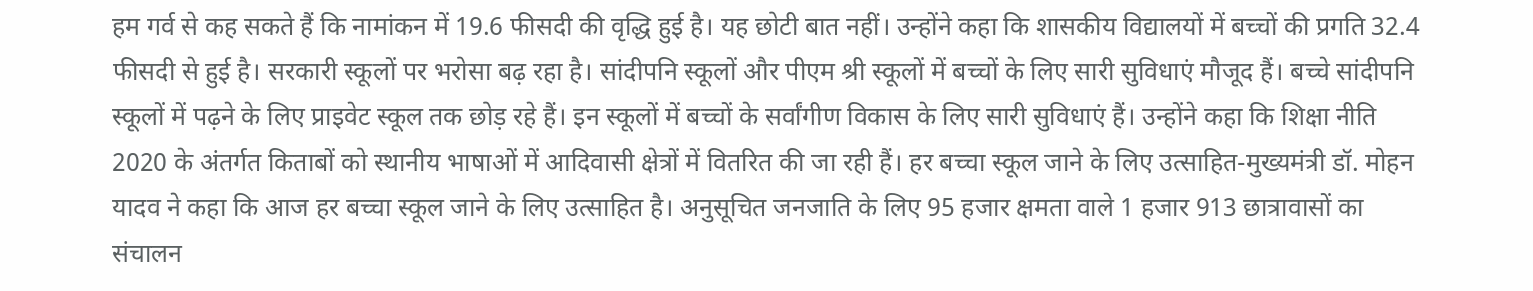हम गर्व से कह सकते हैं कि नामांकन में 19.6 फीसदी की वृद्धि हुई है। यह छोटी बात नहीं। उन्होंने कहा कि शासकीय विद्यालयों में बच्चों की प्रगति 32.4 फीसदी से हुई है। सरकारी स्कूलों पर भरोसा बढ़ रहा है। सांदीपनि स्कूलों और पीएम श्री स्कूलों में बच्चों के लिए सारी सुविधाएं मौजूद हैं। बच्चे सांदीपनि स्कूलों में पढ़ने के लिए प्राइवेट स्कूल तक छोड़ रहे हैं। इन स्कूलों में बच्चों के सर्वांगीण विकास के लिए सारी सुविधाएं हैं। उन्होंने कहा कि शिक्षा नीति 2020 के अंतर्गत किताबों को स्थानीय भाषाओं में आदिवासी क्षेत्रों में वितरित की जा रही हैं। हर बच्चा स्कूल जाने के लिए उत्साहित-मुख्यमंत्री डॉ. मोहन यादव ने कहा कि आज हर बच्चा स्कूल जाने के लिए उत्साहित है। अनुसूचित जनजाति के लिए 95 हजार क्षमता वाले 1 हजार 913 छात्रावासों का संचालन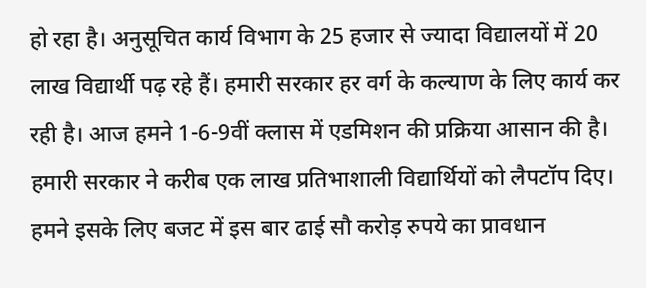हो रहा है। अनुसूचित कार्य विभाग के 25 हजार से ज्यादा विद्यालयों में 20 लाख विद्यार्थी पढ़ रहे हैं। हमारी सरकार हर वर्ग के कल्याण के लिए कार्य कर रही है। आज हमने 1-6-9वीं क्लास में एडमिशन की प्रक्रिया आसान की है। हमारी सरकार ने करीब एक लाख प्रतिभाशाली विद्यार्थियों को लैपटॉप दिए। हमने इसके लिए बजट में इस बार ढाई सौ करोड़ रुपये का प्रावधान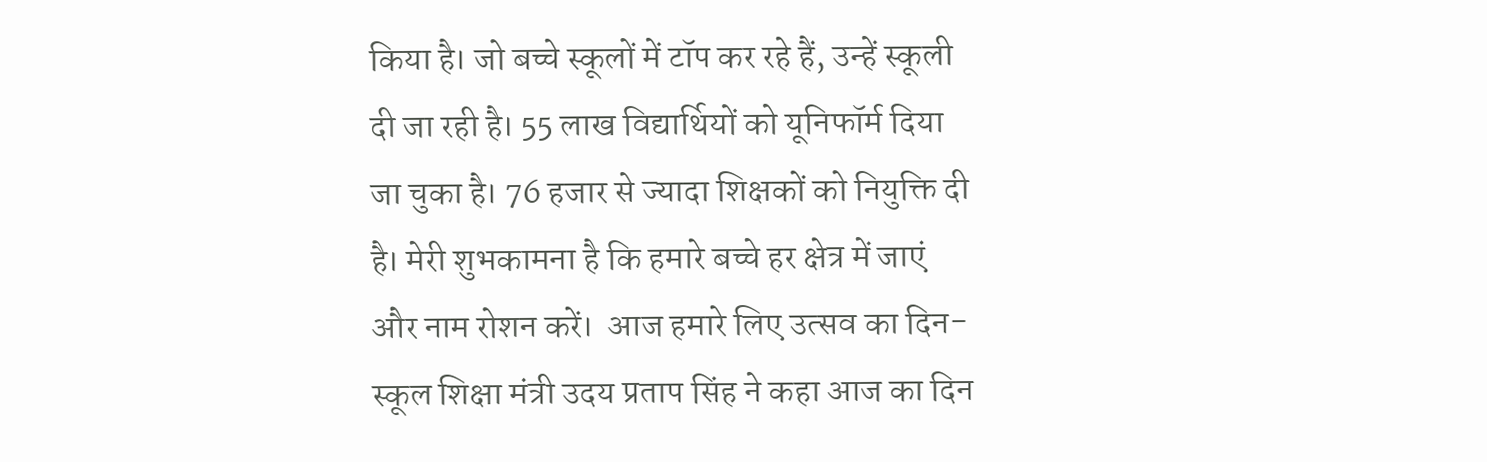किया है। जो बच्चे स्कूलों में टॉप कर रहे हैं, उन्हें स्कूली दी जा रही है। 55 लाख विद्यार्थियों को यूनिफॉर्म दिया जा चुका है। 76 हजार से ज्यादा शिक्षकों को नियुक्ति दी है। मेरी शुभकामना है कि हमारे बच्चे हर क्षेत्र में जाएं और नाम रोशन करें।  आज हमारे लिए उत्सव का दिन-स्कूल शिक्षा मंत्री उदय प्रताप सिंह ने कहा आज का दिन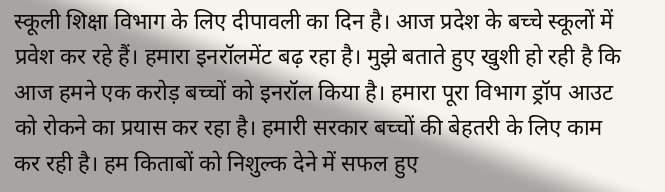स्कूली शिक्षा विभाग के लिए दीपावली का दिन है। आज प्रदेश के बच्चे स्कूलों में प्रवेश कर रहे हैं। हमारा इनरॉलमेंट बढ़ रहा है। मुझे बताते हुए खुशी हो रही है कि आज हमने एक करोड़ बच्चों को इनरॉल किया है। हमारा पूरा विभाग ड्रॉप आउट को रोकने का प्रयास कर रहा है। हमारी सरकार बच्चों की बेहतरी के लिए काम कर रही है। हम किताबों को निशुल्क देने में सफल हुए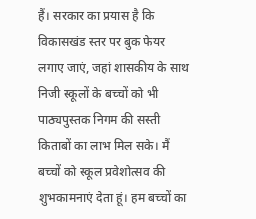हैं। सरकार का प्रयास है कि विकासखंड स्तर पर बुक फेयर लगाए जाएं, जहां शासकीय के साथ निजी स्कूलों के बच्चों को भी पाठ्यपुस्तक निगम की सस्ती किताबों का लाभ मिल सके। मैं बच्चों को स्कूल प्रवेशोत्सव की शुभकामनाएं देता हूं। हम बच्चों का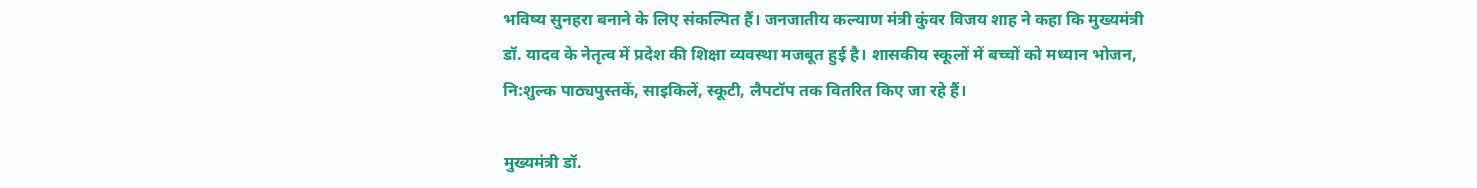भविष्य सुनहरा बनाने के लिए संकल्पित हैं। जनजातीय कल्याण मंत्री कुंवर विजय शाह ने कहा कि मुख्यमंत्री डॉ. यादव के नेतृत्व में प्रदेश की शिक्षा व्यवस्था मजबूत हुई है। शासकीय स्कूलों में बच्चों को मध्यान भोजन, नि:शुल्क पाठ्यपुस्तकें, साइकिलें, स्कूटी, लैपटॉप तक वितरित किए जा रहे हैं।

मुख्यमंत्री डॉ.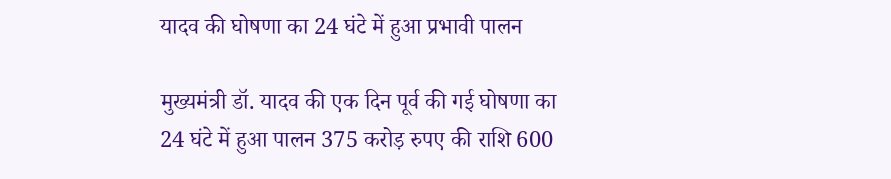यादव की घोषणा का 24 घंटे में हुआ प्रभावी पालन

मुख्यमंत्री डॉ. यादव की एक दिन पूर्व की गई घोषणा का 24 घंटे में हुआ पालन 375 करोड़ रुपए की राशि 600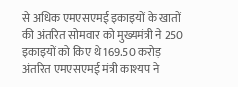से अधिक एमएसएमई इकाइयों के खातों की अंतरित सोमवार को मुख्यमंत्री ने 250 इकाइयों को किए थे 169.50 करोड़ अंतरित एमएसएमई मंत्री काश्यप ने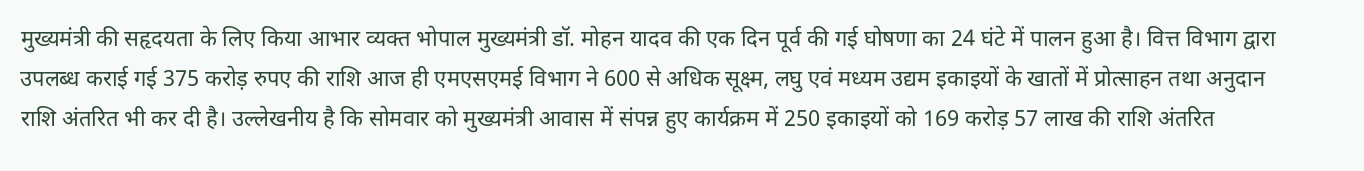मुख्यमंत्री की सहृदयता के लिए किया आभार व्यक्त भोपाल मुख्यमंत्री डॉ. मोहन यादव की एक दिन पूर्व की गई घोषणा का 24 घंटे में पालन हुआ है। वित्त विभाग द्वारा उपलब्ध कराई गई 375 करोड़ रुपए की राशि आज ही एमएसएमई विभाग ने 600 से अधिक सूक्ष्म, लघु एवं मध्यम उद्यम इकाइयों के खातों में प्रोत्साहन तथा अनुदान राशि अंतरित भी कर दी है। उल्लेखनीय है कि सोमवार को मुख्यमंत्री आवास में संपन्न हुए कार्यक्रम में 250 इकाइयों को 169 करोड़ 57 लाख की राशि अंतरित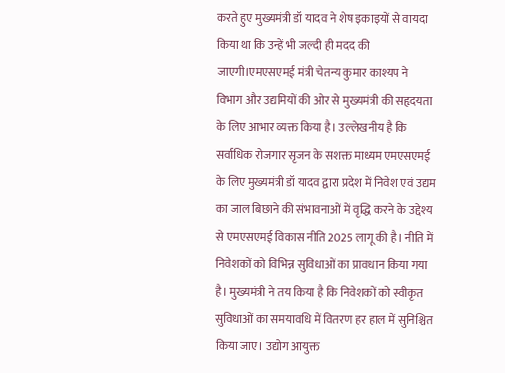करते हुए मुख्यमंत्री डॉ यादव ने शेष इकाइयों से वायदा किया था कि उन्हें भी जल्दी ही मदद की जाएगी।एमएसएमई मंत्री चेतन्य कुमार काश्यप ने विभाग और उद्यमियों की ओर से मुख्यमंत्री की सहृदयता के लिए आभार व्यक्त किया है। उल्लेखनीय है कि सर्वाधिक रोजगार सृजन के सशक्त माध्यम एमएसएमई के लिए मुख्यमंत्री डॉ यादव द्वारा प्रदेश में निवेश एवं उद्यम का जाल बिछाने की संभावनाओं में वृद्धि करने के उद्देश्य से एमएसएमई विकास नीति 2025 लागू की है। नीति में निवेशकों को विभिन्न सुविधाओं का प्रावधान किया गया है। मुख्यमंत्री ने तय किया है कि निवेशकों को स्वीकृत सुविधाओं का समयावधि में वितरण हर हाल में सुनिश्चित किया जाए। उद्योग आयुक्त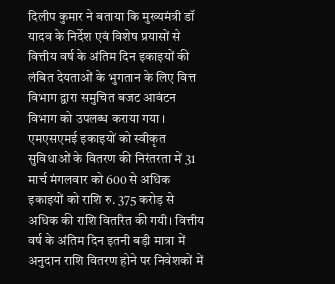दिलीप कुमार ने बताया कि मुख्यमंत्री डॉ यादव के निर्देश एवं विशेष प्रयासों से वित्तीय वर्ष के अंतिम दिन इकाइयों की लंबित देयताओं के भुगतान के लिए वित्त विभाग द्वारा समुचित बजट आवंटन विभाग को उपलब्ध कराया गया । एमएसएमई इकाइयों को स्वीकृत सुविधाओं के वितरण की निरंतरता में 31 मार्च मंगलवार को 600 से अधिक इकाइयों को राशि रु. 375 करोड़ से अधिक की राशि वितरित की गयी। वित्तीय वर्ष के अंतिम दिन इतनी बड़ी मात्रा में अनुदान राशि वितरण होने पर निवेशकों में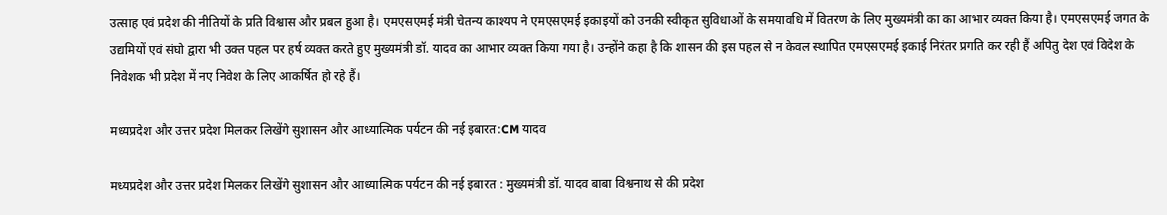उत्साह एवं प्रदेश की नीतियों के प्रति विश्वास और प्रबल हुआ है। एमएसएमई मंत्री चेतन्य काश्यप ने एमएसएमई इकाइयों को उनकी स्वीकृत सुविधाओं के समयावधि में वितरण के लिए मुख्यमंत्री का का आभार व्यक्त किया है। एमएसएमई जगत के उद्यमियों एवं संघो द्वारा भी उक्त पहल पर हर्ष व्यक्त करते हुए मुख्यमंत्री डॉ. यादव का आभार व्यक्त किया गया है। उन्होंने कहा है कि शासन की इस पहल से न केवल स्थापित एमएसएमई इकाई निरंतर प्रगति कर रही हैं अपितु देश एवं विदेश के निवेशक भी प्रदेश में नए निवेश के लिए आकर्षित हो रहे हैं।

मध्यप्रदेश और उत्तर प्रदेश मिलकर लिखेंगे सुशासन और आध्यात्मिक पर्यटन की नई इबारत:CM यादव

मध्यप्रदेश और उत्तर प्रदेश मिलकर लिखेंगे सुशासन और आध्यात्मिक पर्यटन की नई इबारत : मुख्यमंत्री डॉ. यादव बाबा विश्वनाथ से की प्रदेश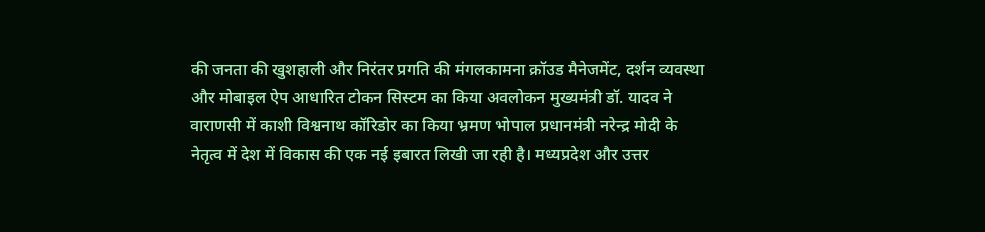की जनता की खुशहाली और निरंतर प्रगति की मंगलकामना क्रॉउड मैनेजमेंट, दर्शन व्यवस्था और मोबाइल ऐप आधारित टोकन सिस्टम का किया अवलोकन मुख्यमंत्री डॉ. यादव ने वाराणसी में काशी विश्वनाथ कॉरिडोर का किया भ्रमण भोपाल प्रधानमंत्री नरेन्द्र मोदी के नेतृत्व में देश में विकास की एक नई इबारत लिखी जा रही है। मध्यप्रदेश और उत्तर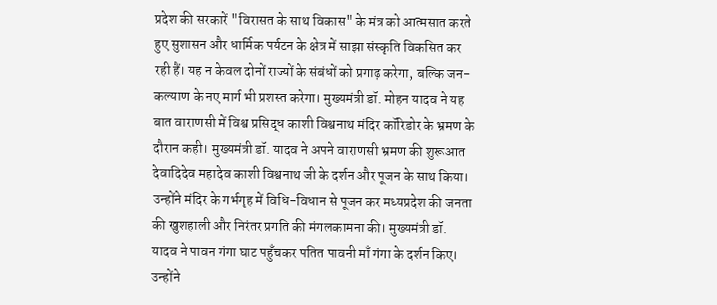प्रदेश की सरकारें "विरासत के साथ विकास" के मंत्र को आत्मसात करते हुए सुशासन और धार्मिक पर्यटन के क्षेत्र में साझा संस्कृति विकसित कर रही हैं। यह न केवल दोनों राज्यों के संबंधों को प्रगाढ़ करेगा, बल्कि जन-कल्याण के नए मार्ग भी प्रशस्त करेगा। मुख्यमंत्री डॉ. मोहन यादव ने यह बात वाराणसी में विश्व प्रसिद्ध काशी विश्वनाथ मंदिर कॉरिडोर के भ्रमण के दौरान कही। मुख्यमंत्री डॉ. यादव ने अपने वाराणसी भ्रमण की शुरूआत देवादिदेव महादेव काशी विश्वनाथ जी के दर्शन और पूजन के साथ किया। उन्होंने मंदिर के गर्भगृह में विधि-विधान से पूजन कर मध्यप्रदेश की जनता की खुशहाली और निरंतर प्रगति की मंगलकामना की। मुख्यमंत्री डॉ. यादव ने पावन गंगा घाट पहुँचकर पतित पावनी माँ गंगा के दर्शन किए। उन्होंने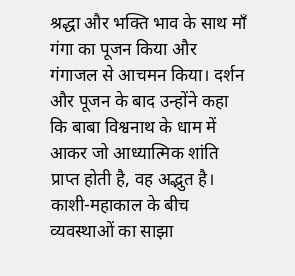श्रद्धा और भक्ति भाव के साथ माँ गंगा का पूजन किया और गंगाजल से आचमन किया। दर्शन और पूजन के बाद उन्होंने कहा कि बाबा विश्वनाथ के धाम में आकर जो आध्यात्मिक शांति प्राप्त होती है, वह अद्भुत है। काशी-महाकाल के बीच व्यवस्थाओं का साझा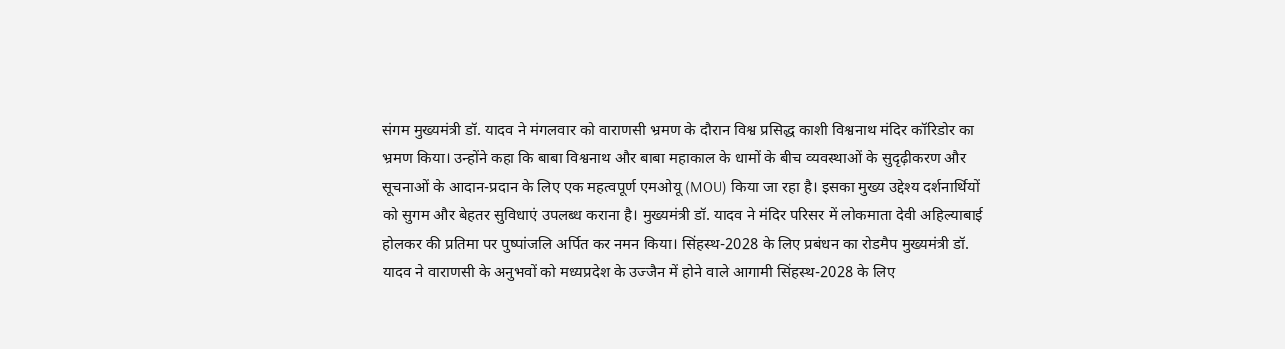संगम मुख्यमंत्री डॉ. यादव ने मंगलवार को वाराणसी भ्रमण के दौरान विश्व प्रसिद्ध काशी विश्वनाथ मंदिर कॉरिडोर का भ्रमण किया। उन्होंने कहा कि बाबा विश्वनाथ और बाबा महाकाल के धामों के बीच व्यवस्थाओं के सुदृढ़ीकरण और सूचनाओं के आदान-प्रदान के लिए एक महत्वपूर्ण एमओयू (MOU) किया जा रहा है। इसका मुख्य उद्देश्य दर्शनार्थियों को सुगम और बेहतर सुविधाएं उपलब्ध कराना है। मुख्यमंत्री डॉ. यादव ने मंदिर परिसर में लोकमाता देवी अहिल्याबाई होलकर की प्रतिमा पर पुष्पांजलि अर्पित कर नमन किया। सिंहस्थ-2028 के लिए प्रबंधन का रोडमैप मुख्यमंत्री डॉ. यादव ने वाराणसी के अनुभवों को मध्यप्रदेश के उज्जैन में होने वाले आगामी सिंहस्थ-2028 के लिए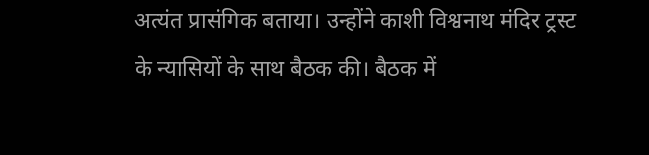अत्यंत प्रासंगिक बताया। उन्होंने काशी विश्वनाथ मंदिर ट्रस्ट के न्यासियों के साथ बैठक की। बैठक में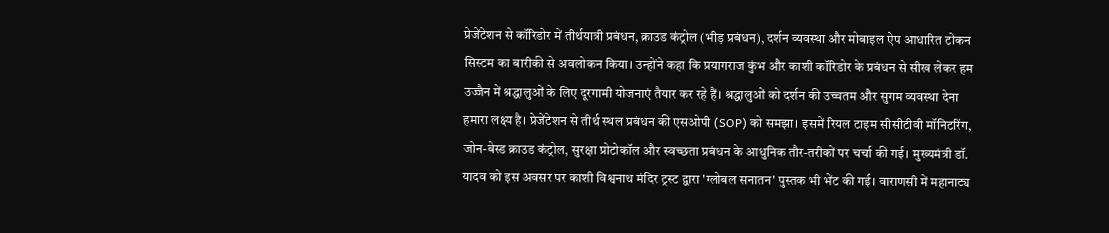प्रेजेंटेशन से कॉरिडोर में तीर्थयात्री प्रबंधन, क्राउड कंट्रोल (भीड़ प्रबंधन), दर्शन व्यवस्था और मोबाइल ऐप आधारित टोकन सिस्टम का बारीकी से अवलोकन किया। उन्होंने कहा कि प्रयागराज कुंभ और काशी कॉरिडोर के प्रबंधन से सीख लेकर हम उज्जैन में श्रद्धालुओं के लिए दूरगामी योजनाएं तैयार कर रहे हैं। श्रद्धालुओं को दर्शन की उच्चतम और सुगम व्यवस्था देना हमारा लक्ष्य है। प्रेजेंटेशन से तीर्थ स्थल प्रबंधन की एसओपी (SOP) को समझा। इसमें रियल टाइम सीसीटीवी मॉनिटरिंग, जोन-बेस्ड क्राउड कंट्रोल, सुरक्षा प्रोटोकॉल और स्वच्छता प्रबंधन के आधुनिक तौर-तरीकों पर चर्चा की गई। मुख्यमंत्री डॉ. यादव को इस अवसर पर काशी विश्वनाथ मंदिर ट्रस्ट द्वारा 'ग्लोबल सनातन' पुस्तक भी भेंट की गई। वाराणसी में महानाट्य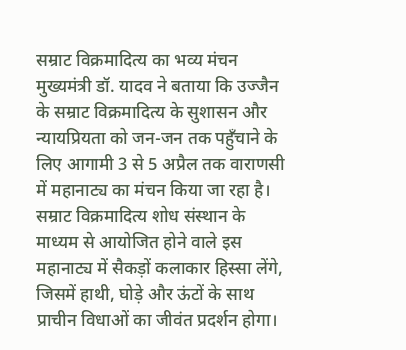सम्राट विक्रमादित्य का भव्य मंचन मुख्यमंत्री डॉ. यादव ने बताया कि उज्जैन के सम्राट विक्रमादित्य के सुशासन और न्यायप्रियता को जन-जन तक पहुँचाने के लिए आगामी 3 से 5 अप्रैल तक वाराणसी में महानाट्य का मंचन किया जा रहा है। सम्राट विक्रमादित्य शोध संस्थान के माध्यम से आयोजित होने वाले इस महानाट्य में सैकड़ों कलाकार हिस्सा लेंगे, जिसमें हाथी, घोड़े और ऊंटों के साथ प्राचीन विधाओं का जीवंत प्रदर्शन होगा।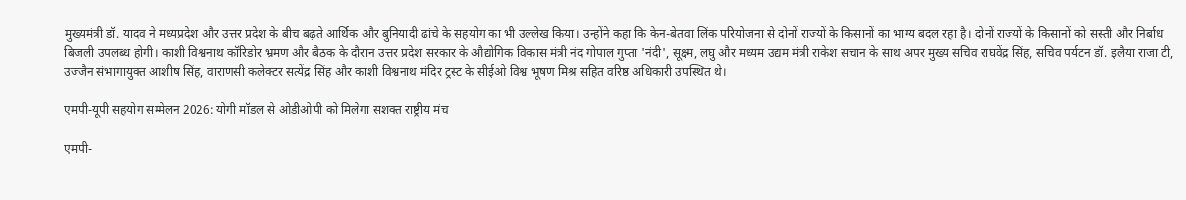मुख्यमंत्री डॉ. यादव ने मध्यप्रदेश और उत्तर प्रदेश के बीच बढ़ते आर्थिक और बुनियादी ढांचे के सहयोग का भी उल्लेख किया। उन्होंने कहा कि केन-बेतवा लिंक परियोजना से दोनों राज्यों के किसानों का भाग्य बदल रहा है। दोनों राज्यों के किसानों को सस्ती और निर्बाध बिजली उपलब्ध होगी। काशी विश्वनाथ कॉरिडोर भ्रमण और बैठक के दौरान उत्तर प्रदेश सरकार के औद्योगिक विकास मंत्री नंद गोपाल गुप्ता 'नंदी', सूक्ष्म, लघु और मध्यम उद्यम मंत्री राकेश सचान के साथ अपर मुख्य सचिव राघवेंद्र सिंह, सचिव पर्यटन डॉ. इलैया राजा टी, उज्जैन संभागायुक्त आशीष सिंह, वाराणसी कलेक्टर सत्येंद्र सिंह और काशी विश्वनाथ मंदिर ट्रस्ट के सीईओ विश्व भूषण मिश्र सहित वरिष्ठ अधिकारी उपस्थित थे।

एमपी-यूपी सहयोग सम्मेलन 2026: योगी मॉडल से ओडीओपी को मिलेगा सशक्त राष्ट्रीय मंच

एमपी-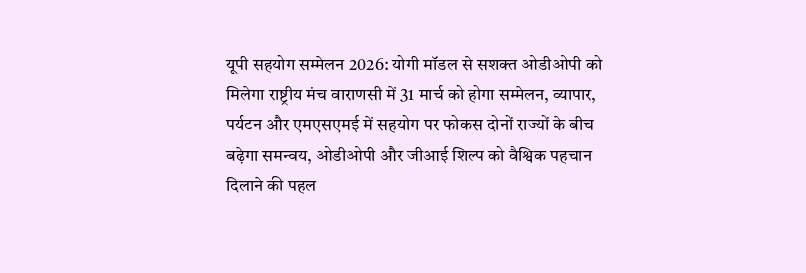यूपी सहयोग सम्मेलन 2026: योगी मॉडल से सशक्त ओडीओपी को मिलेगा राष्ट्रीय मंच वाराणसी में 31 मार्च को होगा सम्मेलन, व्यापार, पर्यटन और एमएसएमई में सहयोग पर फोकस दोनों राज्यों के बीच बढ़ेगा समन्वय, ओडीओपी और जीआई शिल्प को वैश्विक पहचान दिलाने की पहल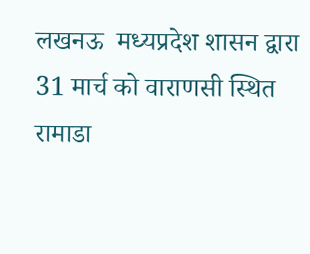लखनऊ  मध्यप्रदेश शासन द्वारा 31 मार्च को वाराणसी स्थित रामाडा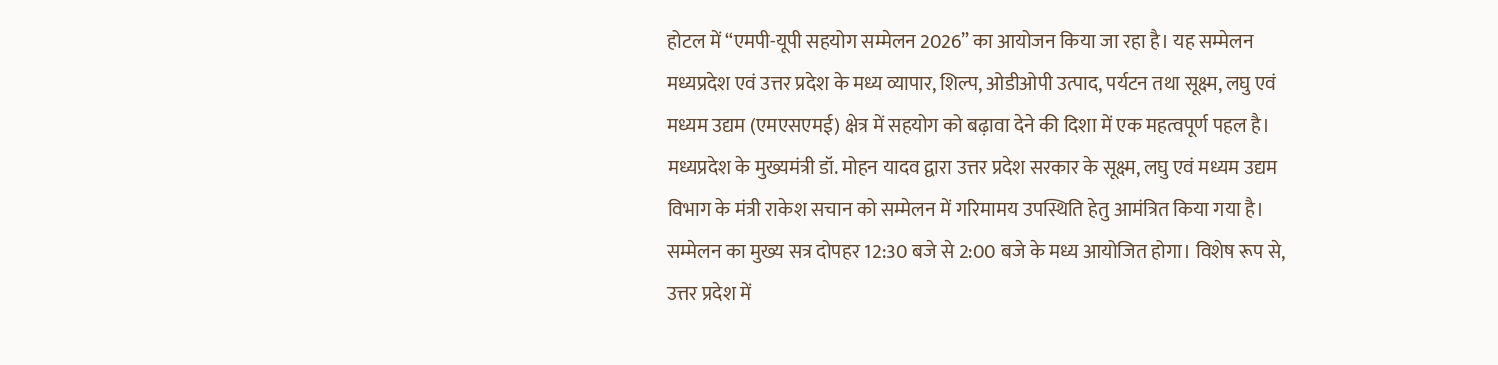होटल में “एमपी-यूपी सहयोग सम्मेलन 2026” का आयोजन किया जा रहा है। यह सम्मेलन मध्यप्रदेश एवं उत्तर प्रदेश के मध्य व्यापार, शिल्प, ओडीओपी उत्पाद, पर्यटन तथा सूक्ष्म, लघु एवं मध्यम उद्यम (एमएसएमई) क्षेत्र में सहयोग को बढ़ावा देने की दिशा में एक महत्वपूर्ण पहल है। मध्यप्रदेश के मुख्यमंत्री डॉ. मोहन यादव द्वारा उत्तर प्रदेश सरकार के सूक्ष्म, लघु एवं मध्यम उद्यम विभाग के मंत्री राकेश सचान को सम्मेलन में गरिमामय उपस्थिति हेतु आमंत्रित किया गया है। सम्मेलन का मुख्य सत्र दोपहर 12:30 बजे से 2:00 बजे के मध्य आयोजित होगा। विशेष रूप से, उत्तर प्रदेश में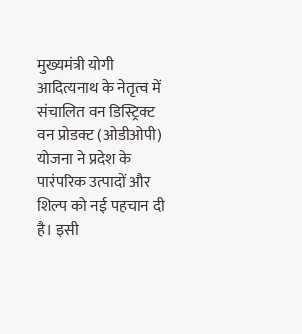मुख्यमंत्री योगी आदित्यनाथ के नेतृत्व में संचालित वन डिस्ट्रिक्ट वन प्रोडक्ट (ओडीओपी) योजना ने प्रदेश के पारंपरिक उत्पादों और शिल्प को नई पहचान दी है। इसी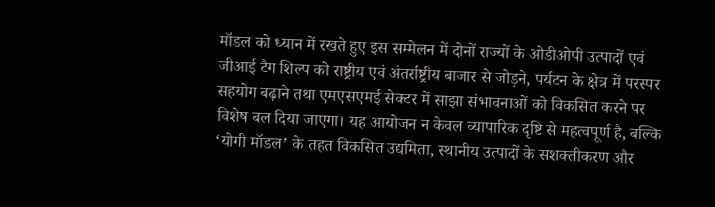मॉडल को ध्यान में रखते हुए इस सम्मेलन में दोनों राज्यों के ओडीओपी उत्पादों एवं जीआई टैग शिल्प को राष्ट्रीय एवं अंतर्राष्ट्रीय बाजार से जोड़ने, पर्यटन के क्षेत्र में परस्पर सहयोग बढ़ाने तथा एमएसएमई सेक्टर में साझा संभावनाओं को विकसित करने पर विशेष बल दिया जाएगा। यह आयोजन न केवल व्यापारिक दृष्टि से महत्वपूर्ण है, बल्कि ‘योगी मॉडल’ के तहत विकसित उद्यमिता, स्थानीय उत्पादों के सशक्तीकरण और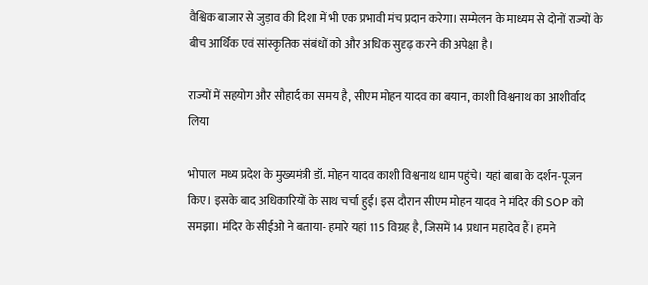वैश्विक बाजार से जुड़ाव की दिशा में भी एक प्रभावी मंच प्रदान करेगा। सम्मेलन के माध्यम से दोनों राज्यों के बीच आर्थिक एवं सांस्कृतिक संबंधों को और अधिक सुदृढ़ करने की अपेक्षा है।

राज्यों में सहयोग और सौहार्द का समय है, सीएम मोहन यादव का बयान, काशी विश्वनाथ का आशीर्वाद लिया

भोपाल  मध्य प्रदेश के मुख्यमंत्री डॉ. मोहन यादव काशी विश्वनाथ धाम पहुंचे। यहां बाबा के दर्शन-पूजन किए। इसके बाद अधिकारियों के साथ चर्चा हुई। इस दौरान सीएम मोहन यादव ने मंदिर की SOP को समझा। मंदिर के सीईओ ने बताया- हमारे यहां 115 विग्रह है, जिसमें 14 प्रधान महादेव हैं। हमने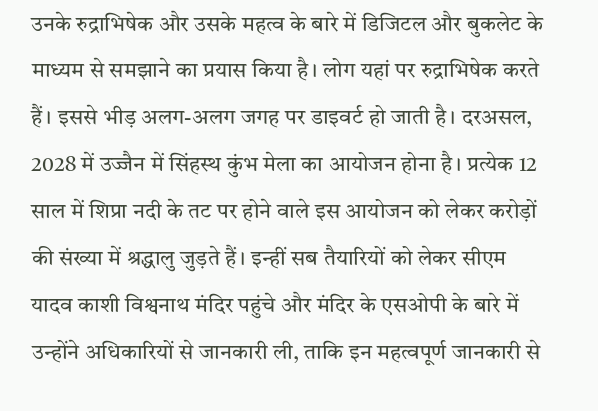उनके रुद्राभिषेक और उसके महत्व के बारे में डिजिटल और बुकलेट के माध्यम से समझाने का प्रयास किया है। लोग यहां पर रुद्राभिषेक करते हैं। इससे भीड़ अलग-अलग जगह पर डाइवर्ट हो जाती है। दरअसल, 2028 में उज्जैन में सिंहस्थ कुंभ मेला का आयोजन होना है। प्रत्येक 12 साल में शिप्रा नदी के तट पर होने वाले इस आयोजन को लेकर करोड़ों की संख्या में श्रद्धालु जुड़ते हैं। इन्हीं सब तैयारियों को लेकर सीएम यादव काशी विश्वनाथ मंदिर पहुंचे और मंदिर के एसओपी के बारे में उन्होंने अधिकारियों से जानकारी ली, ताकि इन महत्वपूर्ण जानकारी से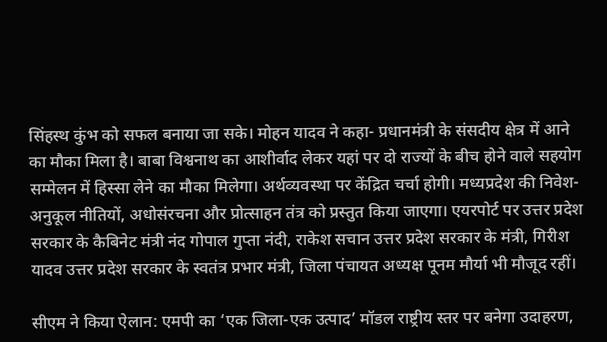सिंहस्थ कुंभ को सफल बनाया जा सके। मोहन यादव ने कहा- प्रधानमंत्री के संसदीय क्षेत्र में आने का मौका मिला है। बाबा विश्वनाथ का आशीर्वाद लेकर यहां पर दो राज्यों के बीच होने वाले सहयोग सम्मेलन में हिस्सा लेने का मौका मिलेगा। अर्थव्यवस्था पर केंद्रित चर्चा होगी। मध्यप्रदेश की निवेश-अनुकूल नीतियों, अधोसंरचना और प्रोत्साहन तंत्र को प्रस्तुत किया जाएगा। एयरपोर्ट पर उत्तर प्रदेश सरकार के कैबिनेट मंत्री नंद गोपाल गुप्ता नंदी, राकेश सचान उत्तर प्रदेश सरकार के मंत्री, गिरीश यादव उत्तर प्रदेश सरकार के स्वतंत्र प्रभार मंत्री, जिला पंचायत अध्यक्ष पूनम मौर्या भी मौजूद रहीं।

सीएम ने किया ऐलान: एमपी का ‘एक जिला-एक उत्पाद’ मॉडल राष्ट्रीय स्तर पर बनेगा उदाहरण,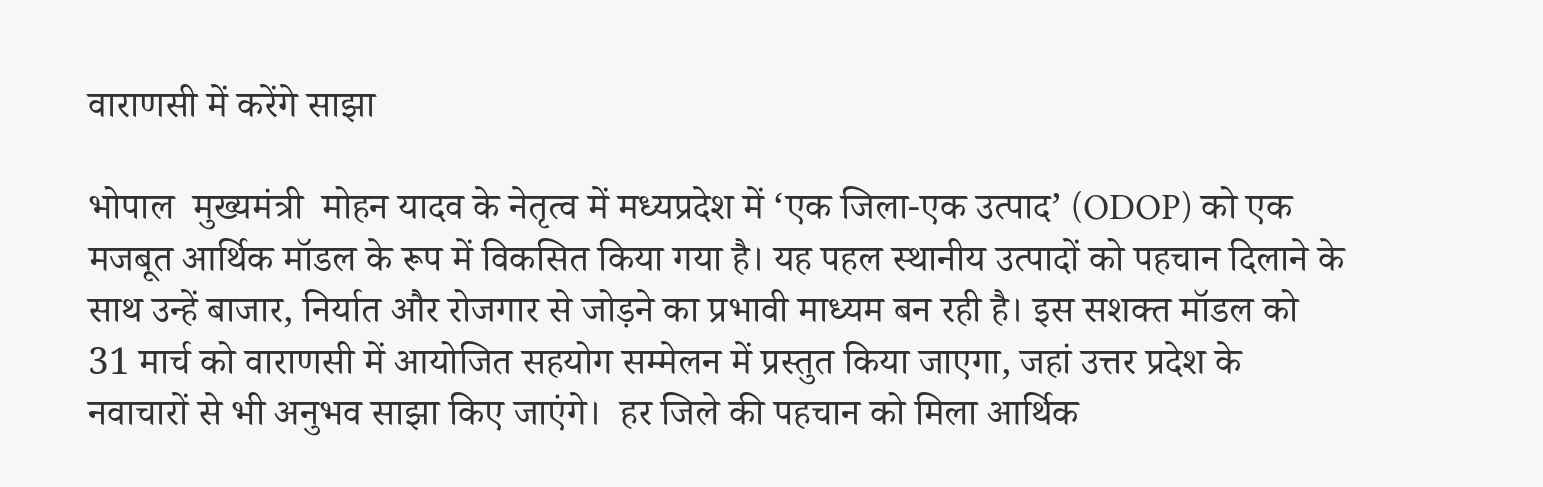वाराणसी में करेंगे साझा

भोपाल  मुख्यमंत्री  मोहन यादव के नेतृत्व में मध्यप्रदेश में ‘एक जिला-एक उत्पाद’ (ODOP) को एक मजबूत आर्थिक मॉडल के रूप में विकसित किया गया है। यह पहल स्थानीय उत्पादों को पहचान दिलाने के साथ उन्हें बाजार, निर्यात और रोजगार से जोड़ने का प्रभावी माध्यम बन रही है। इस सशक्त मॉडल को 31 मार्च को वाराणसी में आयोजित सहयोग सम्मेलन में प्रस्तुत किया जाएगा, जहां उत्तर प्रदेश के नवाचारों से भी अनुभव साझा किए जाएंगे।  हर जिले की पहचान को मिला आर्थिक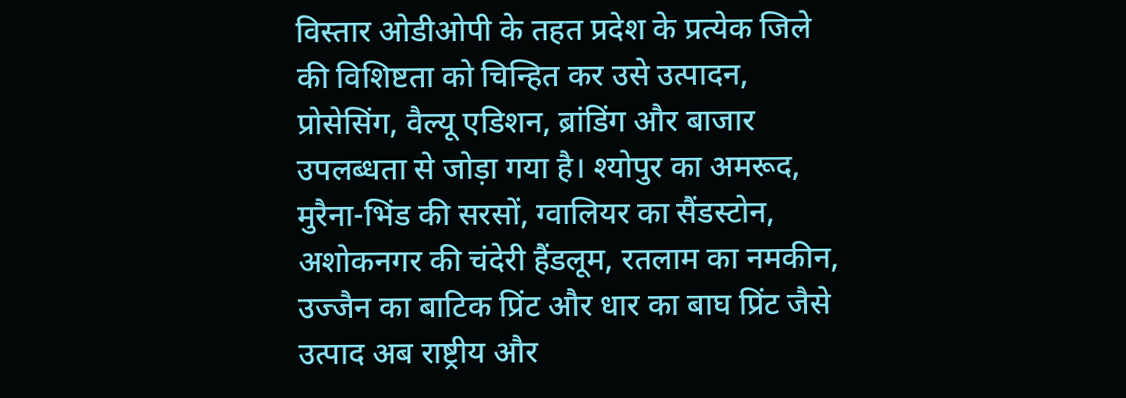विस्तार ओडीओपी के तहत प्रदेश के प्रत्येक जिले की विशिष्टता को चिन्हित कर उसे उत्पादन, प्रोसेसिंग, वैल्यू एडिशन, ब्रांडिंग और बाजार उपलब्धता से जोड़ा गया है। श्योपुर का अमरूद, मुरैना-भिंड की सरसों, ग्वालियर का सैंडस्टोन, अशोकनगर की चंदेरी हैंडलूम, रतलाम का नमकीन, उज्जैन का बाटिक प्रिंट और धार का बाघ प्रिंट जैसे उत्पाद अब राष्ट्रीय और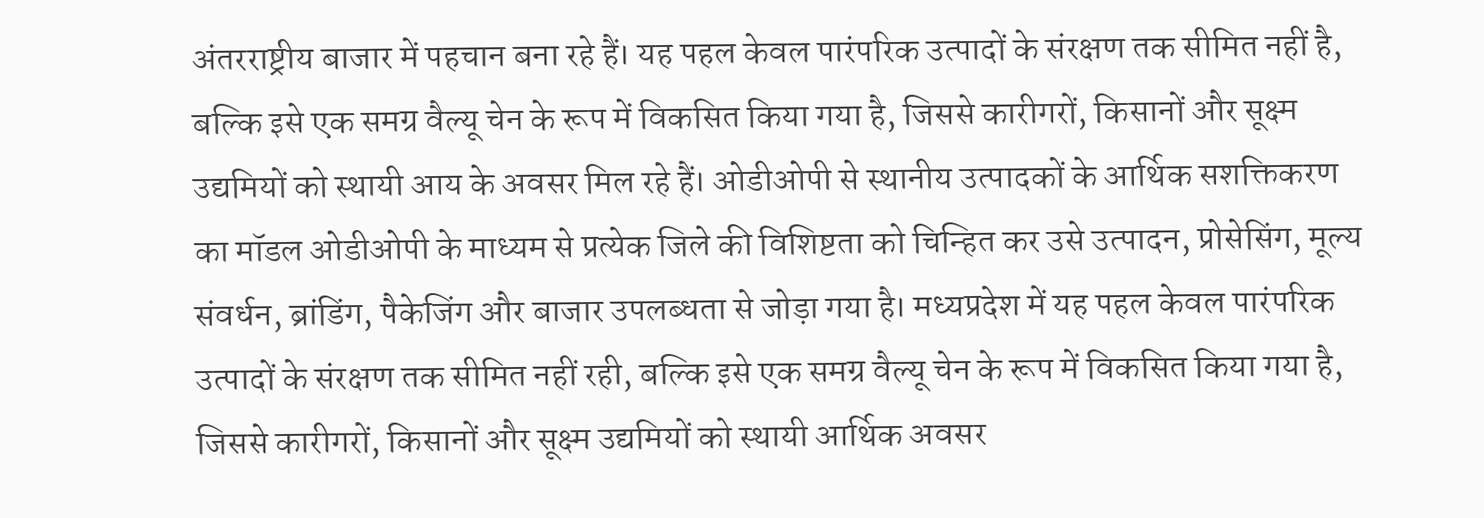अंतरराष्ट्रीय बाजार में पहचान बना रहे हैं। यह पहल केवल पारंपरिक उत्पादों के संरक्षण तक सीमित नहीं है, बल्कि इसे एक समग्र वैल्यू चेन के रूप में विकसित किया गया है, जिससे कारीगरों, किसानों और सूक्ष्म उद्यमियों को स्थायी आय के अवसर मिल रहे हैं। ओडीओपी से स्थानीय उत्पादकों के आर्थिक सशक्तिकरण का मॉडल ओडीओपी के माध्यम से प्रत्येक जिले की विशिष्टता को चिन्हित कर उसे उत्पादन, प्रोसेसिंग, मूल्य संवर्धन, ब्रांडिंग, पैकेजिंग और बाजार उपलब्धता से जोड़ा गया है। मध्यप्रदेश में यह पहल केवल पारंपरिक उत्पादों के संरक्षण तक सीमित नहीं रही, बल्कि इसे एक समग्र वैल्यू चेन के रूप में विकसित किया गया है, जिससे कारीगरों, किसानों और सूक्ष्म उद्यमियों को स्थायी आर्थिक अवसर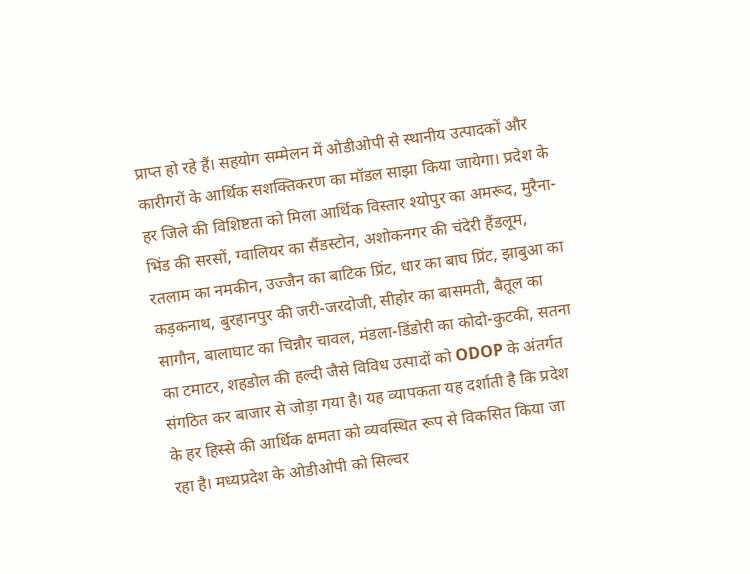प्राप्त हो रहे हैं। सहयोग सम्मेलन में ओडीओपी से स्थानीय उत्पादकों और कारीगरों के आर्थिक सशक्तिकरण का मॉडल साझा किया जायेगा। प्रदेश के हर जिले की विशिष्टता को मिला आर्थिक विस्तार श्योपुर का अमरूद, मुरैना-भिंड की सरसों, ग्वालियर का सैंडस्टोन, अशोकनगर की चंदेरी हैंडलूम, रतलाम का नमकीन, उज्जैन का बाटिक प्रिंट, धार का बाघ प्रिंट, झाबुआ का कड़कनाथ, बुरहानपुर की जरी-जरदोजी, सीहोर का बासमती, बैतूल का सागौन, बालाघाट का चिन्नौर चावल, मंडला-डिंडोरी का कोदो-कुटकी, सतना का टमाटर, शहडोल की हल्दी जैसे विविध उत्पादों को ODOP के अंतर्गत संगठित कर बाजार से जोड़ा गया है। यह व्यापकता यह दर्शाती है कि प्रदेश के हर हिस्से की आर्थिक क्षमता को व्यवस्थित रूप से विकसित किया जा रहा है। मध्यप्रदेश के ओडीओपी को सिल्वर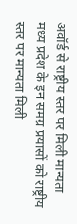अवॉर्ड से राष्ट्रीय स्तर पर मिली मान्यता मध्य प्रदेश के इन समग्र प्रयासों को राष्ट्रीय स्तर पर मान्यता मिली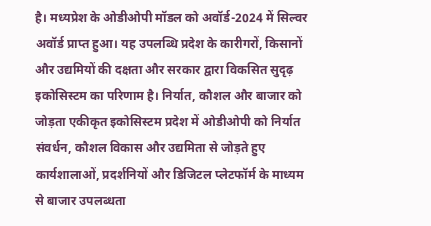है। मध्यप्रेश के ओडीओपी मॉडल को अवॉर्ड-2024 में सिल्वर अवॉर्ड प्राप्त हुआ। यह उपलब्धि प्रदेश के कारीगरों, किसानों और उद्यमियों की दक्षता और सरकार द्वारा विकसित सुदृढ़ इकोसिस्टम का परिणाम है। निर्यात, कौशल और बाजार को जोड़ता एकीकृत इकोसिस्टम प्रदेश में ओडीओपी को निर्यात संवर्धन, कौशल विकास और उद्यमिता से जोड़ते हुए कार्यशालाओं, प्रदर्शनियों और डिजिटल प्लेटफॉर्म के माध्यम से बाजार उपलब्धता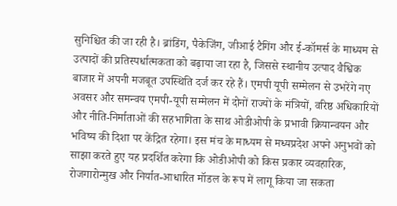सुनिश्चित की जा रही है। ब्रांडिंग, पैकेजिंग, जीआई टैगिंग और ई-कॉमर्स के माध्यम से उत्पादों की प्रतिस्पर्धात्मकता को बढ़ाया जा रहा है, जिससे स्थानीय उत्पाद वैश्विक बाजार में अपनी मजबूत उपस्थिति दर्ज कर रहे हैं। एमपी यूपी सम्मेलन से उभरेंगे नए अवसर और समन्वय एमपी-यूपी सम्मेलन में दोनों राज्यों के मंत्रियों, वरिष्ठ अधिकारियों और नीति-निर्माताओं की सहभागिता के साथ ओडीओपी के प्रभावी क्रियान्वयन और भविष्य की दिशा पर केंद्रित रहेगा। इस मंच के माध्यम से मध्यप्रदेश अपने अनुभवों को साझा करते हुए यह प्रदर्शित करेगा कि ओडीओपी को किस प्रकार व्यवहारिक, रोजगारोन्मुख और निर्यात-आधारित मॉडल के रूप में लागू किया जा सकता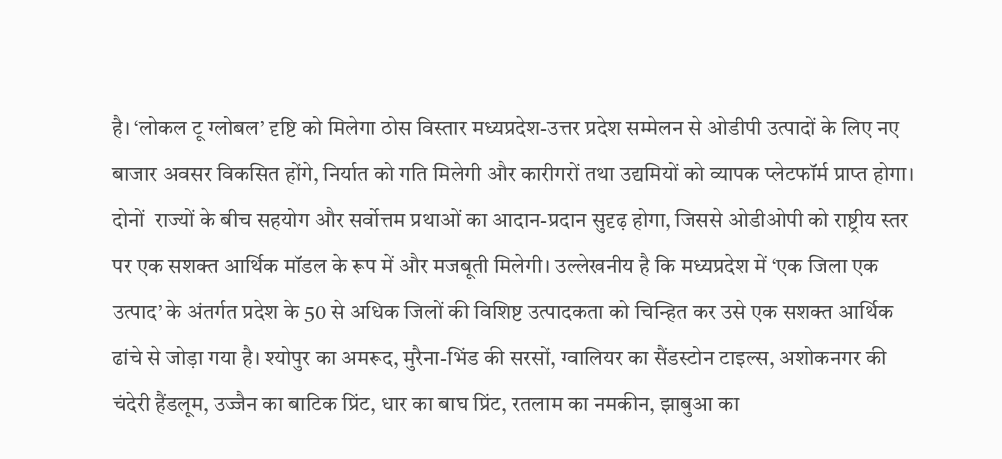है। ‘लोकल टू ग्लोबल’ दृष्टि को मिलेगा ठोस विस्तार मध्यप्रदेश-उत्तर प्रदेश सम्मेलन से ओडीपी उत्पादों के लिए नए बाजार अवसर विकसित होंगे, निर्यात को गति मिलेगी और कारीगरों तथा उद्यमियों को व्यापक प्लेटफॉर्म प्राप्त होगा। दोनों  राज्यों के बीच सहयोग और सर्वोत्तम प्रथाओं का आदान-प्रदान सुदृढ़ होगा, जिससे ओडीओपी को राष्ट्रीय स्तर पर एक सशक्त आर्थिक मॉडल के रूप में और मजबूती मिलेगी। उल्लेखनीय है कि मध्यप्रदेश में ‘एक जिला एक उत्पाद’ के अंतर्गत प्रदेश के 50 से अधिक जिलों की विशिष्ट उत्पादकता को चिन्हित कर उसे एक सशक्त आर्थिक ढांचे से जोड़ा गया है। श्योपुर का अमरूद, मुरैना-भिंड की सरसों, ग्वालियर का सैंडस्टोन टाइल्स, अशोकनगर की चंदेरी हैंडलूम, उज्जैन का बाटिक प्रिंट, धार का बाघ प्रिंट, रतलाम का नमकीन, झाबुआ का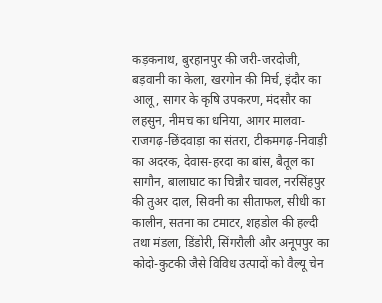कड़कनाथ, बुरहानपुर की जरी-जरदोजी, बड़वानी का केला, खरगोन की मिर्च, इंदौर का आलू, सागर के कृषि उपकरण, मंदसौर का लहसुन, नीमच का धनिया, आगर मालवा-राजगढ़-छिंदवाड़ा का संतरा, टीकमगढ़-निवाड़ी का अदरक, देवास-हरदा का बांस, बैतूल का सागौन, बालाघाट का चिन्नौर चावल, नरसिंहपुर की तुअर दाल, सिवनी का सीताफल, सीधी का कालीन, सतना का टमाटर, शहडोल की हल्दी तथा मंडला, डिंडोरी, सिंगरौली और अनूपपुर का कोदो-कुटकी जैसे विविध उत्पादों को वैल्यू चेन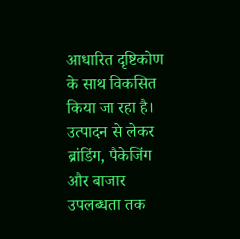आधारित दृष्टिकोण के साथ विकसित किया जा रहा है। उत्पादन से लेकर ब्रांडिंग, पैकेजिंग और बाजार उपलब्धता तक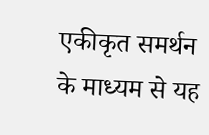एकीकृत समर्थन के माध्यम से यह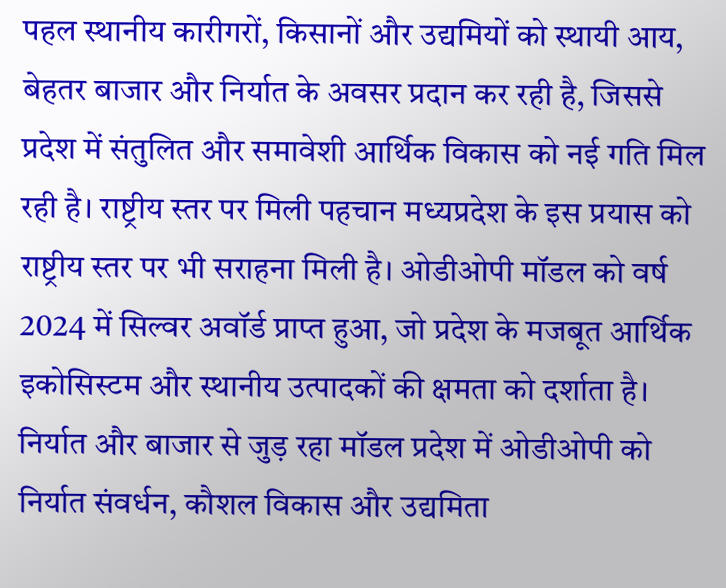पहल स्थानीय कारीगरों, किसानों और उद्यमियों को स्थायी आय, बेहतर बाजार और निर्यात के अवसर प्रदान कर रही है, जिससे प्रदेश में संतुलित और समावेशी आर्थिक विकास को नई गति मिल रही है। राष्ट्रीय स्तर पर मिली पहचान मध्यप्रदेश के इस प्रयास को राष्ट्रीय स्तर पर भी सराहना मिली है। ओडीओपी मॉडल को वर्ष 2024 में सिल्वर अवॉर्ड प्राप्त हुआ, जो प्रदेश के मजबूत आर्थिक इकोसिस्टम और स्थानीय उत्पादकों की क्षमता को दर्शाता है। निर्यात और बाजार से जुड़ रहा मॉडल प्रदेश में ओडीओपी को निर्यात संवर्धन, कौशल विकास और उद्यमिता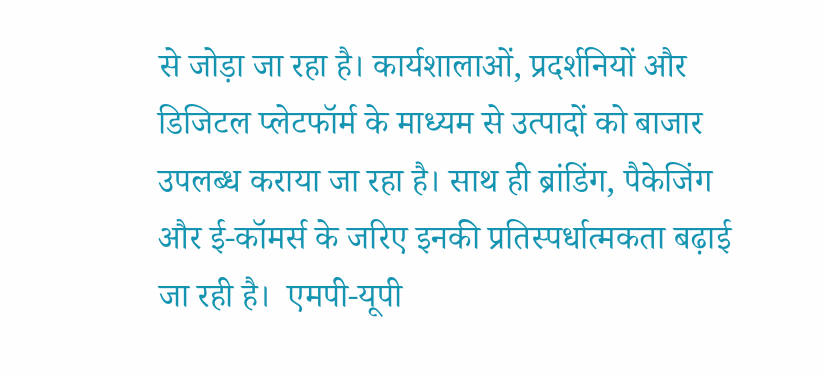से जोड़ा जा रहा है। कार्यशालाओं, प्रदर्शनियों और डिजिटल प्लेटफॉर्म के माध्यम से उत्पादों को बाजार उपलब्ध कराया जा रहा है। साथ ही ब्रांडिंग, पैकेजिंग और ई-कॉमर्स के जरिए इनकी प्रतिस्पर्धात्मकता बढ़ाई जा रही है।  एमपी-यूपी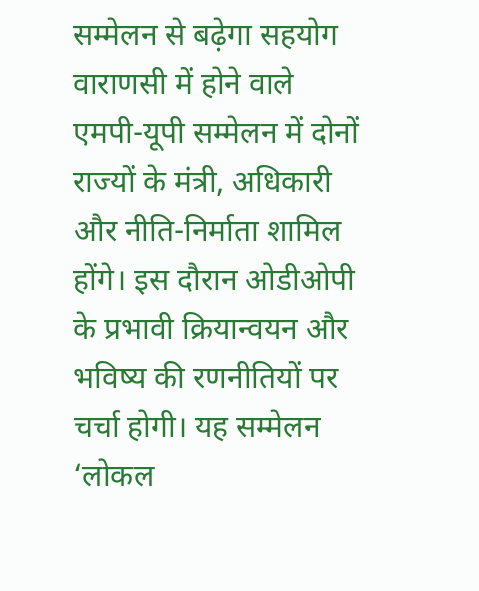सम्मेलन से बढ़ेगा सहयोग वाराणसी में होने वाले एमपी-यूपी सम्मेलन में दोनों राज्यों के मंत्री, अधिकारी और नीति-निर्माता शामिल होंगे। इस दौरान ओडीओपी के प्रभावी क्रियान्वयन और भविष्य की रणनीतियों पर चर्चा होगी। यह सम्मेलन ‘लोकल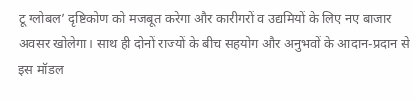टू ग्लोबल’ दृष्टिकोण को मजबूत करेगा और कारीगरों व उद्यमियों के लिए नए बाजार अवसर खोलेगा। साथ ही दोनों राज्यों के बीच सहयोग और अनुभवों के आदान-प्रदान से इस मॉडल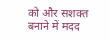को और सशक्त बनाने में मदद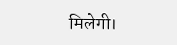मिलेगी।